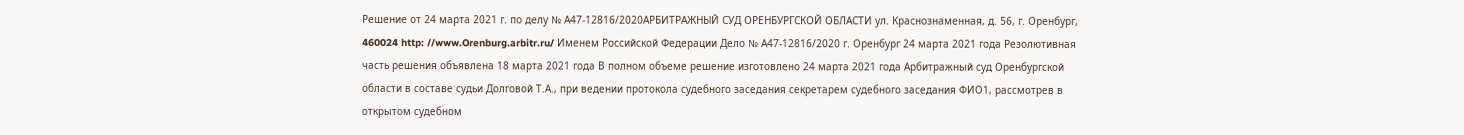Решение от 24 марта 2021 г. по делу № А47-12816/2020АРБИТРАЖНЫЙ СУД ОРЕНБУРГСКОЙ ОБЛАСТИ ул. Краснознаменная, д. 56, г. Оренбург, 460024 http: //www.Orenburg.arbitr.ru/ Именем Российской Федерации Дело № А47-12816/2020 г. Оренбург 24 марта 2021 года Резолютивная часть решения объявлена 18 марта 2021 года В полном объеме решение изготовлено 24 марта 2021 года Арбитражный суд Оренбургской области в составе судьи Долговой Т.А., при ведении протокола судебного заседания секретарем судебного заседания ФИО1, рассмотрев в открытом судебном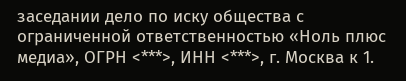заседании дело по иску общества с ограниченной ответственностью «Ноль плюс медиа», ОГРН <***>, ИНН <***>, г. Москва к 1.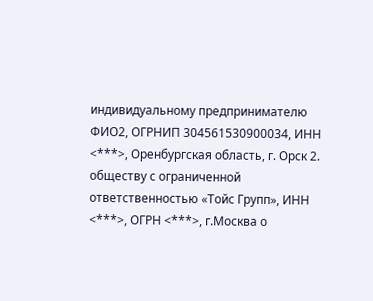индивидуальному предпринимателю ФИО2, ОГРНИП 304561530900034, ИНН <***>, Оренбургская область, г. Орск 2. обществу с ограниченной ответственностью «Тойс Групп», ИНН <***>, ОГРН <***>, г.Москва о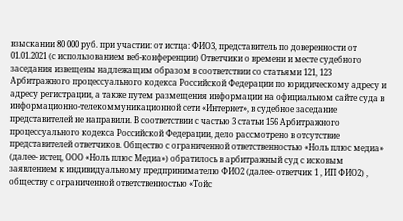взыскании 80 000 руб. при участии: от истца: ФИО3, представитель по доверенности от 01.01.2021 (с использованием веб-конференции) Ответчики о времени и месте судебного заседания извещены надлежащим образом в соответствии со статьями 121, 123 Арбитражного процессуального кодекса Российской Федерации по юридическому адресу и адресу регистрации, а также путем размещения информации на официальном сайте суда в информационно-телекоммуникационной сети «Интернет», в судебное заседание представителей не направили. В соответствии с частью 3 статьи 156 Арбитражного процессуального кодекса Российской Федерации, дело рассмотрено в отсутствие представителей ответчиков. Общество с ограниченной ответственностью «Ноль плюс медиа» (далее- истец, ООО «Ноль плюс Медиа») обратилось в арбитражный суд с исковым заявлением к индивидуальному предпринимателю ФИО2 (далее- ответчик 1 , ИП ФИО2) , обществу с ограниченной ответственностью «Тойс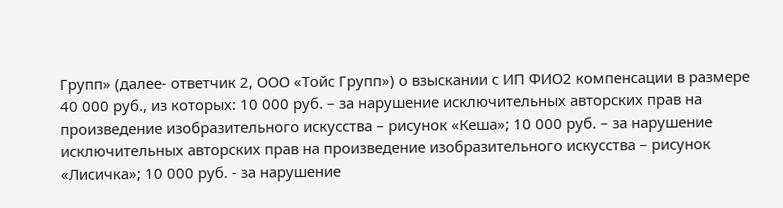Групп» (далее- ответчик 2, ООО «Тойс Групп») о взыскании с ИП ФИО2 компенсации в размере 40 000 руб., из которых: 10 000 руб. – за нарушение исключительных авторских прав на произведение изобразительного искусства – рисунок «Кеша»; 10 000 руб. – за нарушение исключительных авторских прав на произведение изобразительного искусства – рисунок «Лисичка»; 10 000 руб. - за нарушение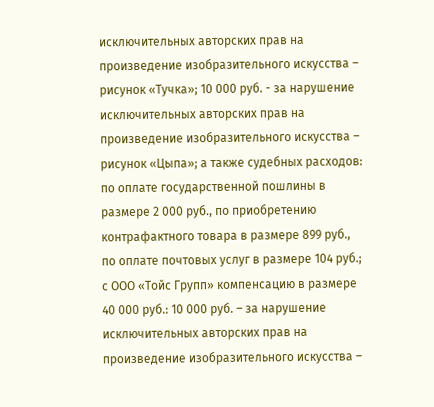исключительных авторских прав на произведение изобразительного искусства – рисунок «Тучка»; 10 000 руб. - за нарушение исключительных авторских прав на произведение изобразительного искусства – рисунок «Цыпа»; а также судебных расходов: по оплате государственной пошлины в размере 2 000 руб., по приобретению контрафактного товара в размере 899 руб., по оплате почтовых услуг в размере 104 руб.; с ООО «Тойс Групп» компенсацию в размере 40 000 руб.: 10 000 руб. – за нарушение исключительных авторских прав на произведение изобразительного искусства –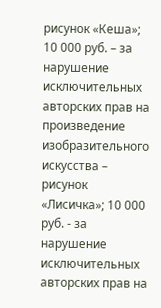рисунок «Кеша»; 10 000 руб. – за нарушение исключительных авторских прав на произведение изобразительного искусства – рисунок «Лисичка»; 10 000 руб. - за нарушение исключительных авторских прав на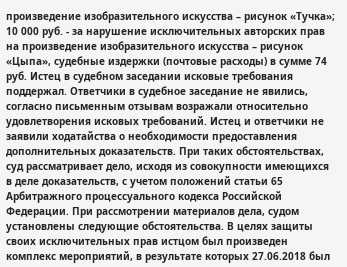произведение изобразительного искусства – рисунок «Тучка»; 10 000 руб. - за нарушение исключительных авторских прав на произведение изобразительного искусства – рисунок «Цыпа», судебные издержки (почтовые расходы) в сумме 74 руб. Истец в судебном заседании исковые требования поддержал. Ответчики в судебное заседание не явились, согласно письменным отзывам возражали относительно удовлетворения исковых требований. Истец и ответчики не заявили ходатайства о необходимости предоставления дополнительных доказательств. При таких обстоятельствах, суд рассматривает дело, исходя из совокупности имеющихся в деле доказательств, с учетом положений статьи 65 Арбитражного процессуального кодекса Российской Федерации. При рассмотрении материалов дела, судом установлены следующие обстоятельства. В целях защиты своих исключительных прав истцом был произведен комплекс мероприятий, в результате которых 27.06.2018 был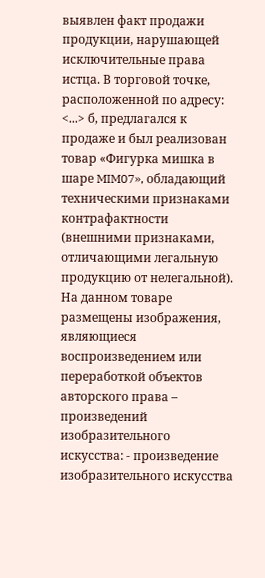выявлен факт продажи продукции, нарушающей исключительные права истца. В торговой точке, расположенной по адресу: <...> б, предлагался к продаже и был реализован товар «Фигурка мишка в шаре MIM07», обладающий техническими признаками контрафактности (внешними признаками, отличающими легальную продукцию от нелегальной). На данном товаре размещены изображения, являющиеся воспроизведением или переработкой объектов авторского права – произведений изобразительного искусства: - произведение изобразительного искусства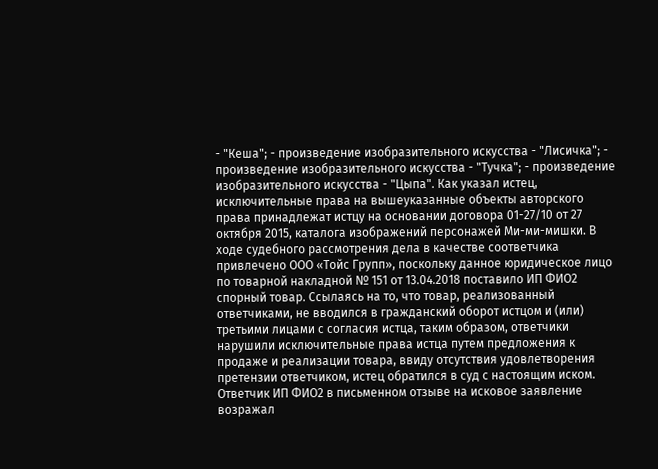- "Кеша"; - произведение изобразительного искусства - "Лисичка"; - произведение изобразительного искусства - "Тучка"; - произведение изобразительного искусства - "Цыпа". Как указал истец, исключительные права на вышеуказанные объекты авторского права принадлежат истцу на основании договора 01-27/10 от 27 октября 2015, каталога изображений персонажей Ми-ми-мишки. В ходе судебного рассмотрения дела в качестве соответчика привлечено ООО «Тойс Групп», поскольку данное юридическое лицо по товарной накладной № 151 от 13.04.2018 поставило ИП ФИО2 спорный товар. Ссылаясь на то, что товар, реализованный ответчиками, не вводился в гражданский оборот истцом и (или) третьими лицами с согласия истца, таким образом, ответчики нарушили исключительные права истца путем предложения к продаже и реализации товара, ввиду отсутствия удовлетворения претензии ответчиком, истец обратился в суд с настоящим иском. Ответчик ИП ФИО2 в письменном отзыве на исковое заявление возражал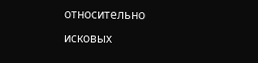относительно исковых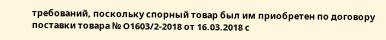требований, поскольку спорный товар был им приобретен по договору поставки товара № О1603/2-2018 от 16.03.2018 с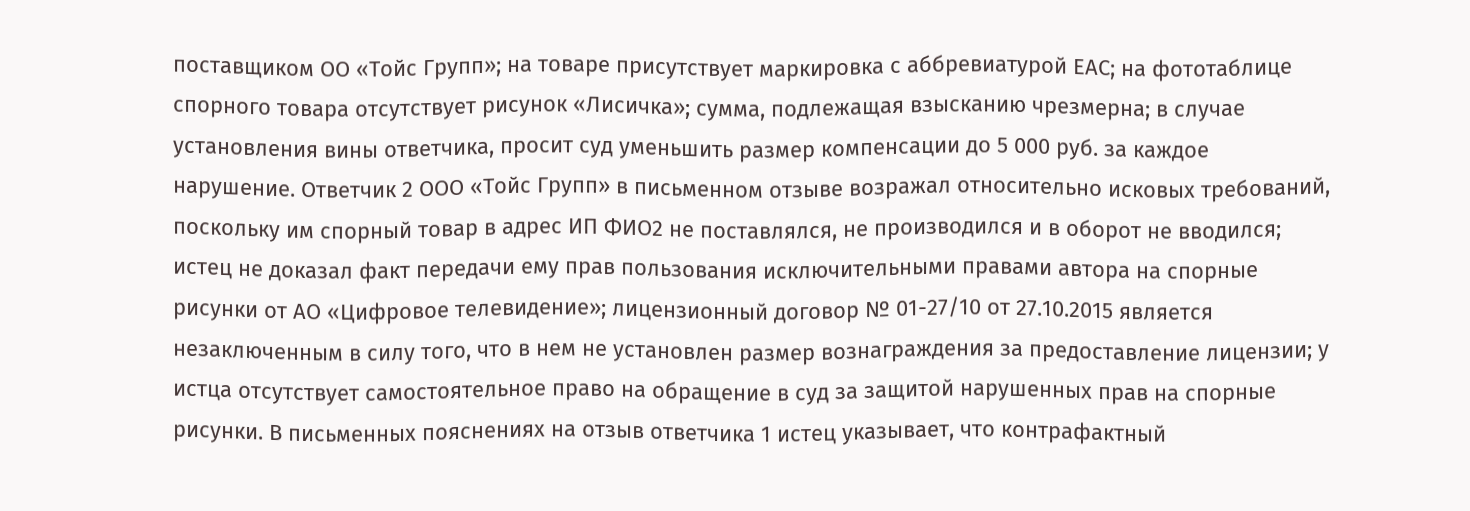поставщиком ОО «Тойс Групп»; на товаре присутствует маркировка с аббревиатурой ЕАС; на фототаблице спорного товара отсутствует рисунок «Лисичка»; сумма, подлежащая взысканию чрезмерна; в случае установления вины ответчика, просит суд уменьшить размер компенсации до 5 000 руб. за каждое нарушение. Ответчик 2 ООО «Тойс Групп» в письменном отзыве возражал относительно исковых требований, поскольку им спорный товар в адрес ИП ФИО2 не поставлялся, не производился и в оборот не вводился; истец не доказал факт передачи ему прав пользования исключительными правами автора на спорные рисунки от АО «Цифровое телевидение»; лицензионный договор № 01-27/10 от 27.10.2015 является незаключенным в силу того, что в нем не установлен размер вознаграждения за предоставление лицензии; у истца отсутствует самостоятельное право на обращение в суд за защитой нарушенных прав на спорные рисунки. В письменных пояснениях на отзыв ответчика 1 истец указывает, что контрафактный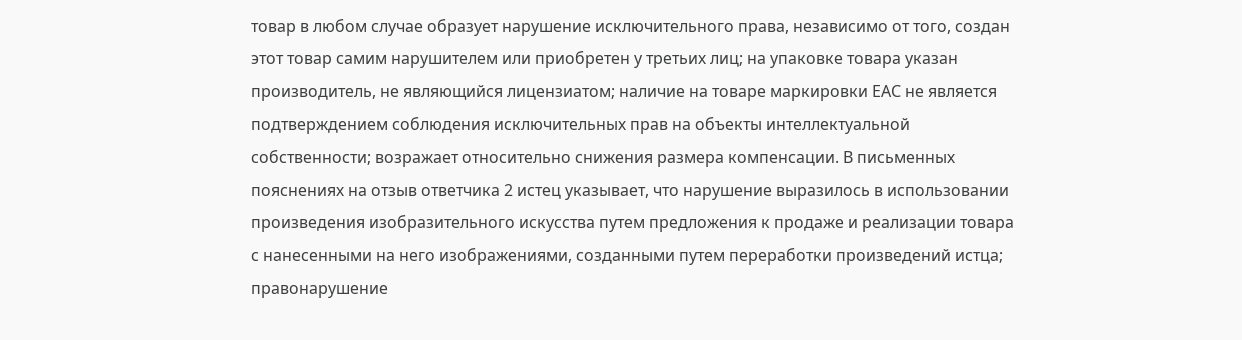товар в любом случае образует нарушение исключительного права, независимо от того, создан этот товар самим нарушителем или приобретен у третьих лиц; на упаковке товара указан производитель, не являющийся лицензиатом; наличие на товаре маркировки ЕАС не является подтверждением соблюдения исключительных прав на объекты интеллектуальной собственности; возражает относительно снижения размера компенсации. В письменных пояснениях на отзыв ответчика 2 истец указывает, что нарушение выразилось в использовании произведения изобразительного искусства путем предложения к продаже и реализации товара с нанесенными на него изображениями, созданными путем переработки произведений истца; правонарушение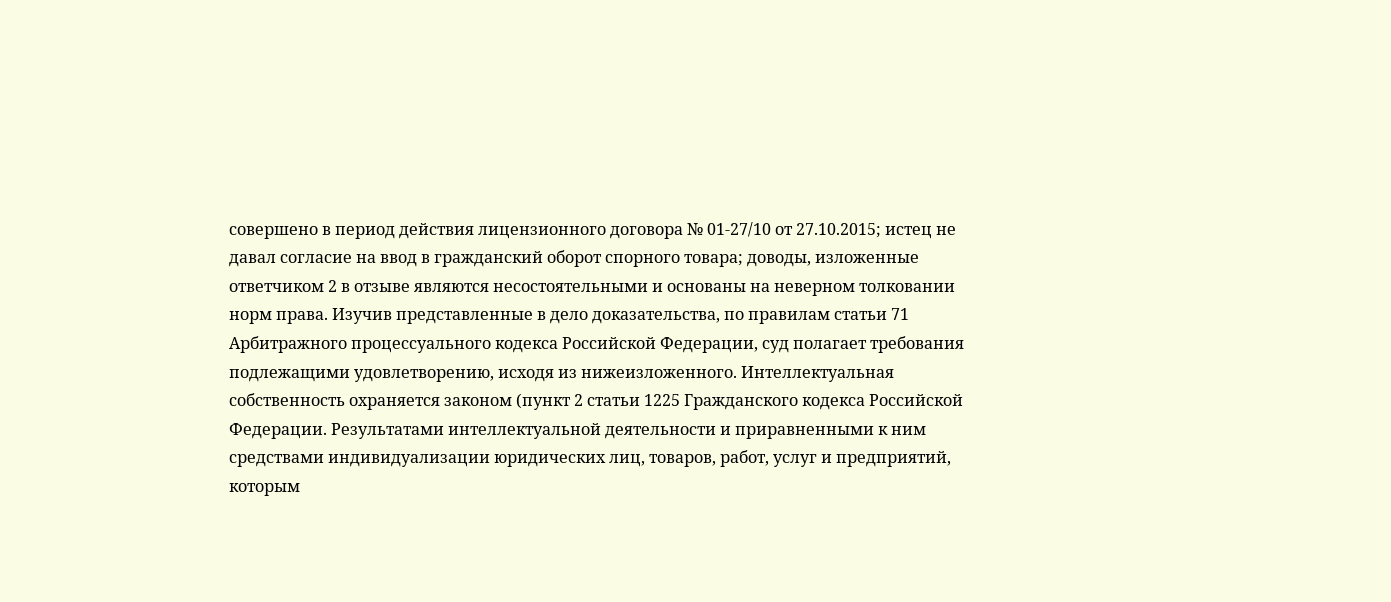совершено в период действия лицензионного договора № 01-27/10 от 27.10.2015; истец не давал согласие на ввод в гражданский оборот спорного товара; доводы, изложенные ответчиком 2 в отзыве являются несостоятельными и основаны на неверном толковании норм права. Изучив представленные в дело доказательства, по правилам статьи 71 Арбитражного процессуального кодекса Российской Федерации, суд полагает требования подлежащими удовлетворению, исходя из нижеизложенного. Интеллектуальная собственность охраняется законом (пункт 2 статьи 1225 Гражданского кодекса Российской Федерации. Результатами интеллектуальной деятельности и приравненными к ним средствами индивидуализации юридических лиц, товаров, работ, услуг и предприятий, которым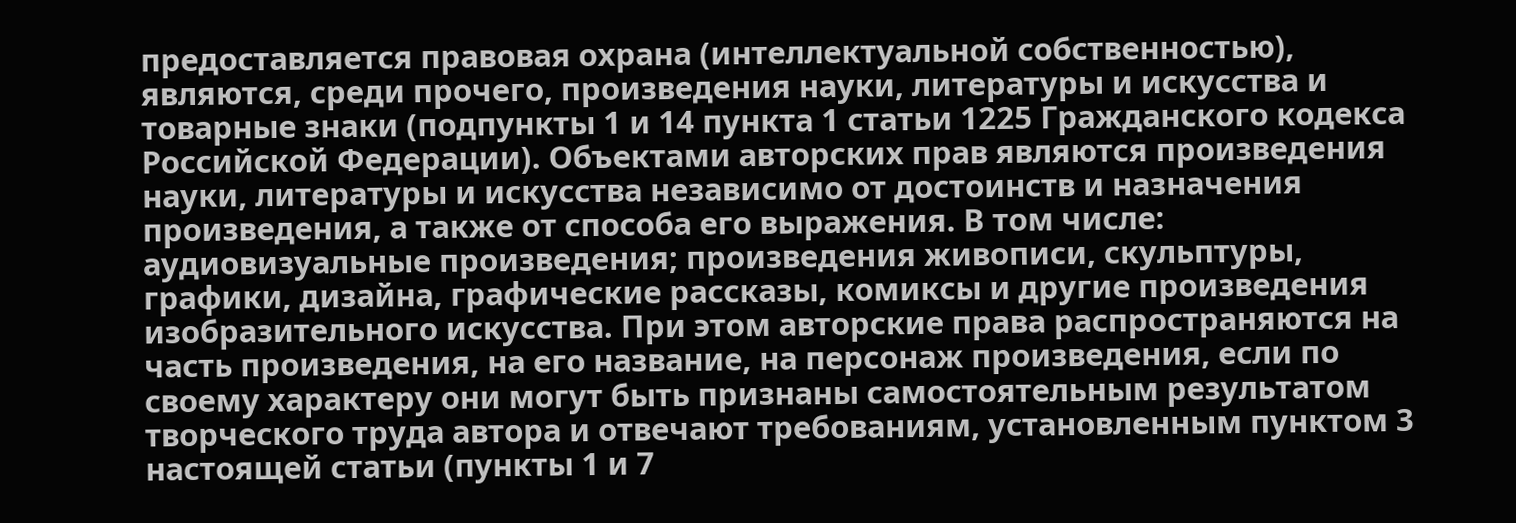предоставляется правовая охрана (интеллектуальной собственностью), являются, среди прочего, произведения науки, литературы и искусства и товарные знаки (подпункты 1 и 14 пункта 1 статьи 1225 Гражданского кодекса Российской Федерации). Объектами авторских прав являются произведения науки, литературы и искусства независимо от достоинств и назначения произведения, а также от способа его выражения. В том числе: аудиовизуальные произведения; произведения живописи, скульптуры, графики, дизайна, графические рассказы, комиксы и другие произведения изобразительного искусства. При этом авторские права распространяются на часть произведения, на его название, на персонаж произведения, если по своему характеру они могут быть признаны самостоятельным результатом творческого труда автора и отвечают требованиям, установленным пунктом 3 настоящей статьи (пункты 1 и 7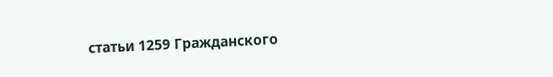статьи 1259 Гражданского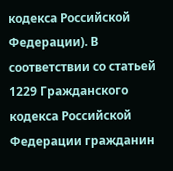кодекса Российской Федерации). В соответствии со статьей 1229 Гражданского кодекса Российской Федерации гражданин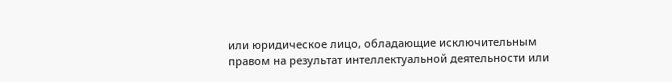или юридическое лицо, обладающие исключительным правом на результат интеллектуальной деятельности или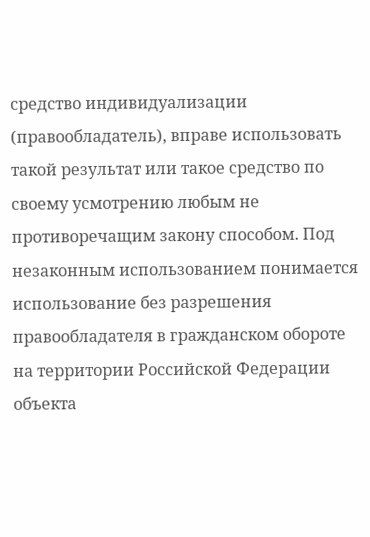средство индивидуализации (правообладатель), вправе использовать такой результат или такое средство по своему усмотрению любым не противоречащим закону способом. Под незаконным использованием понимается использование без разрешения правообладателя в гражданском обороте на территории Российской Федерации объекта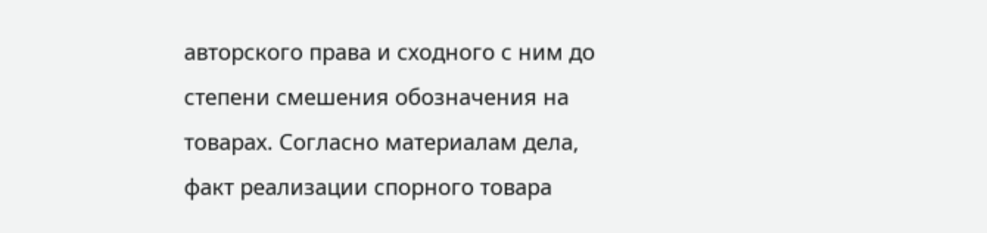авторского права и сходного с ним до степени смешения обозначения на товарах. Согласно материалам дела, факт реализации спорного товара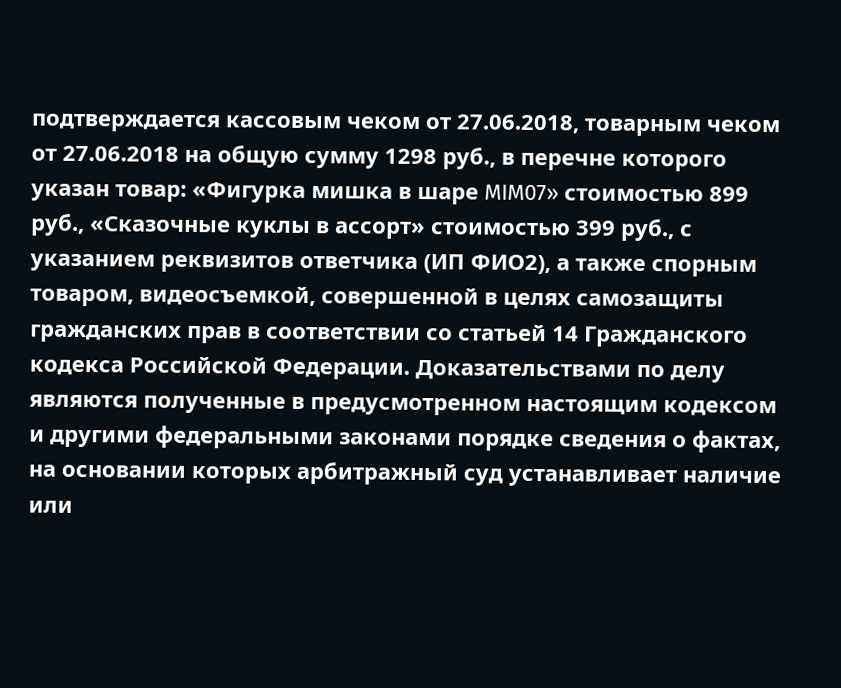подтверждается кассовым чеком от 27.06.2018, товарным чеком от 27.06.2018 на общую сумму 1298 руб., в перечне которого указан товар: «Фигурка мишка в шаре MIM07» стоимостью 899 руб., «Сказочные куклы в ассорт» стоимостью 399 руб., с указанием реквизитов ответчика (ИП ФИО2), а также спорным товаром, видеосъемкой, совершенной в целях самозащиты гражданских прав в соответствии со статьей 14 Гражданского кодекса Российской Федерации. Доказательствами по делу являются полученные в предусмотренном настоящим кодексом и другими федеральными законами порядке сведения о фактах, на основании которых арбитражный суд устанавливает наличие или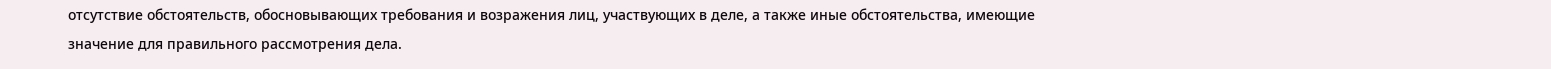отсутствие обстоятельств, обосновывающих требования и возражения лиц, участвующих в деле, а также иные обстоятельства, имеющие значение для правильного рассмотрения дела.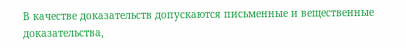В качестве доказательств допускаются письменные и вещественные доказательства,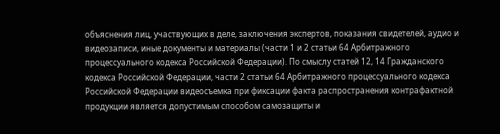объяснения лиц, участвующих в деле, заключения экспертов, показания свидетелей, аудио и видеозаписи, иные документы и материалы (части 1 и 2 статьи 64 Арбитражного процессуального кодекса Российской Федерации). По смыслу статей 12, 14 Гражданского кодекса Российской Федерации, части 2 статьи 64 Арбитражного процессуального кодекса Российской Федерации видеосъемка при фиксации факта распространения контрафактной продукции является допустимым способом самозащиты и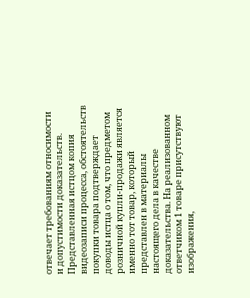отвечает требованиям относимости и допустимости доказательств. Представленная истцом копия видеозаписи процесса, обстоятельств покупки товара подтверждает доводы истца о том, что предметом розничной купли-продажи является именно тот товар, который представлен в материалы настоящего дела в качестве доказательства. На реализованном ответчиком 1 товаре присутствуют изображения,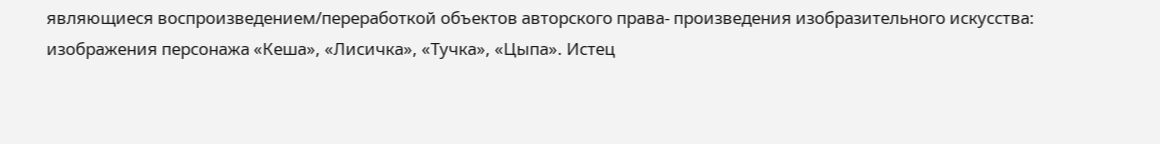являющиеся воспроизведением/переработкой объектов авторского права- произведения изобразительного искусства: изображения персонажа «Кеша», «Лисичка», «Тучка», «Цыпа». Истец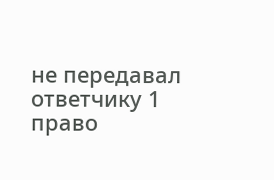не передавал ответчику 1 право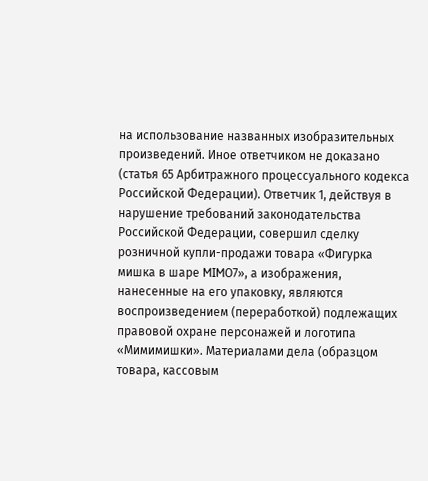на использование названных изобразительных произведений. Иное ответчиком не доказано (статья 65 Арбитражного процессуального кодекса Российской Федерации). Ответчик 1, действуя в нарушение требований законодательства Российской Федерации, совершил сделку розничной купли-продажи товара «Фигурка мишка в шаре MIMО7», а изображения, нанесенные на его упаковку, являются воспроизведением (переработкой) подлежащих правовой охране персонажей и логотипа «Мимимишки». Материалами дела (образцом товара, кассовым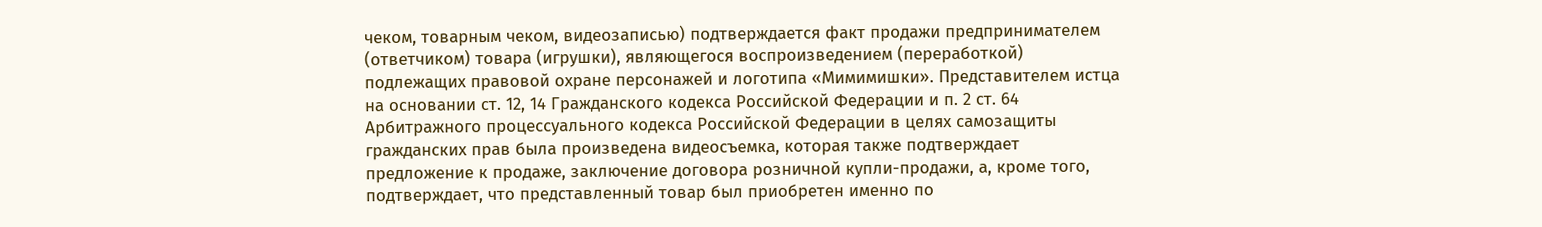чеком, товарным чеком, видеозаписью) подтверждается факт продажи предпринимателем (ответчиком) товара (игрушки), являющегося воспроизведением (переработкой) подлежащих правовой охране персонажей и логотипа «Мимимишки». Представителем истца на основании ст. 12, 14 Гражданского кодекса Российской Федерации и п. 2 ст. 64 Арбитражного процессуального кодекса Российской Федерации в целях самозащиты гражданских прав была произведена видеосъемка, которая также подтверждает предложение к продаже, заключение договора розничной купли-продажи, а, кроме того, подтверждает, что представленный товар был приобретен именно по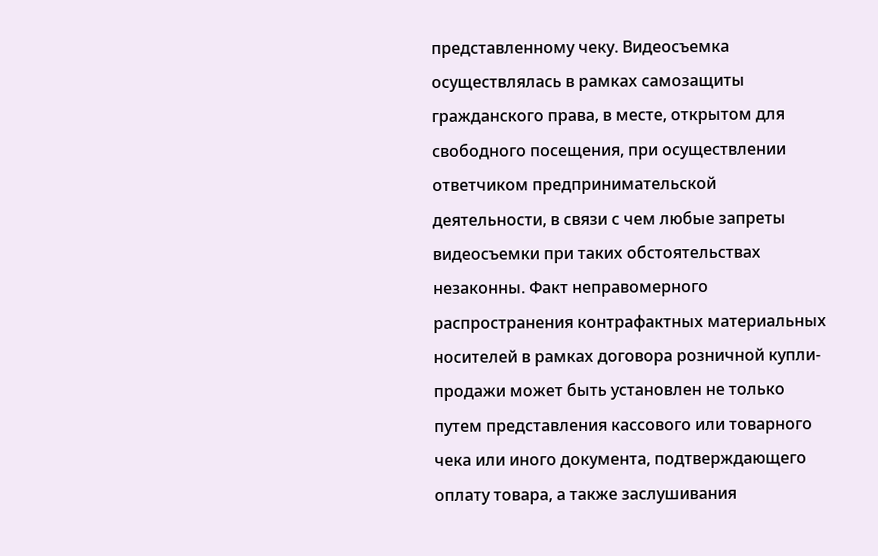представленному чеку. Видеосъемка осуществлялась в рамках самозащиты гражданского права, в месте, открытом для свободного посещения, при осуществлении ответчиком предпринимательской деятельности, в связи с чем любые запреты видеосъемки при таких обстоятельствах незаконны. Факт неправомерного распространения контрафактных материальных носителей в рамках договора розничной купли-продажи может быть установлен не только путем представления кассового или товарного чека или иного документа, подтверждающего оплату товара, а также заслушивания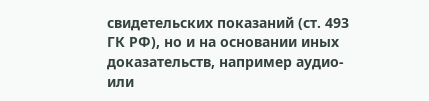свидетельских показаний (ст. 493 ГК РФ), но и на основании иных доказательств, например аудио- или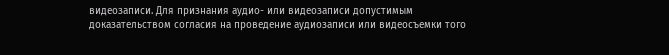видеозаписи. Для признания аудио- или видеозаписи допустимым доказательством согласия на проведение аудиозаписи или видеосъемки того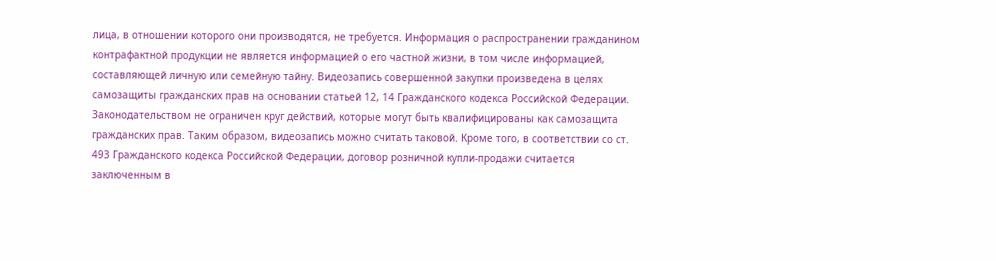лица, в отношении которого они производятся, не требуется. Информация о распространении гражданином контрафактной продукции не является информацией о его частной жизни, в том числе информацией, составляющей личную или семейную тайну. Видеозапись совершенной закупки произведена в целях самозащиты гражданских прав на основании статьей 12, 14 Гражданского кодекса Российской Федерации. Законодательством не ограничен круг действий, которые могут быть квалифицированы как самозащита гражданских прав. Таким образом, видеозапись можно считать таковой. Кроме того, в соответствии со ст. 493 Гражданского кодекса Российской Федерации, договор розничной купли-продажи считается заключенным в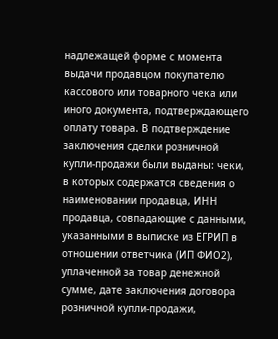надлежащей форме с момента выдачи продавцом покупателю кассового или товарного чека или иного документа, подтверждающего оплату товара. В подтверждение заключения сделки розничной купли-продажи были выданы: чеки, в которых содержатся сведения о наименовании продавца, ИНН продавца, совпадающие с данными, указанными в выписке из ЕГРИП в отношении ответчика (ИП ФИО2), уплаченной за товар денежной сумме, дате заключения договора розничной купли-продажи,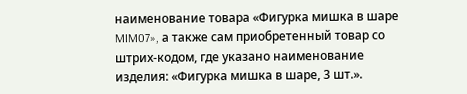наименование товара «Фигурка мишка в шаре MIM07», а также сам приобретенный товар со штрих-кодом, где указано наименование изделия: «Фигурка мишка в шаре, 3 шт.».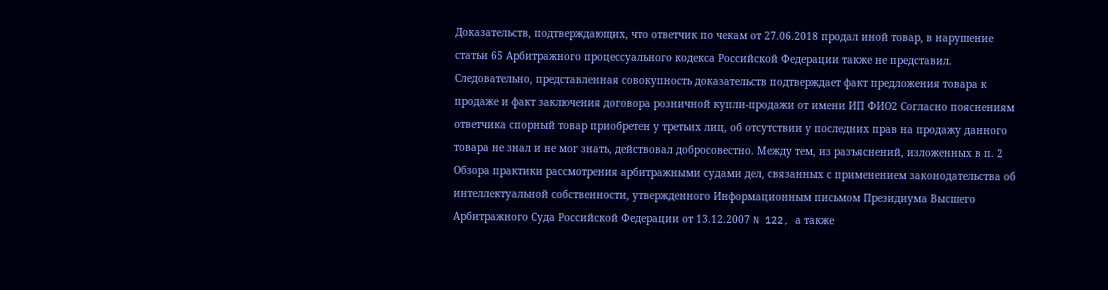Доказательств, подтверждающих, что ответчик по чекам от 27.06.2018 продал иной товар, в нарушение статьи 65 Арбитражного процессуального кодекса Российской Федерации также не представил. Следовательно, представленная совокупность доказательств подтверждает факт предложения товара к продаже и факт заключения договора розничной купли-продажи от имени ИП ФИО2 Согласно пояснениям ответчика спорный товар приобретен у третьих лиц, об отсутствии у последних прав на продажу данного товара не знал и не мог знать, действовал добросовестно. Между тем, из разъяснений, изложенных в п. 2 Обзора практики рассмотрения арбитражными судами дел, связанных с применением законодательства об интеллектуальной собственности, утвержденного Информационным письмом Президиума Высшего Арбитражного Суда Российской Федерации от 13.12.2007 N 122, а также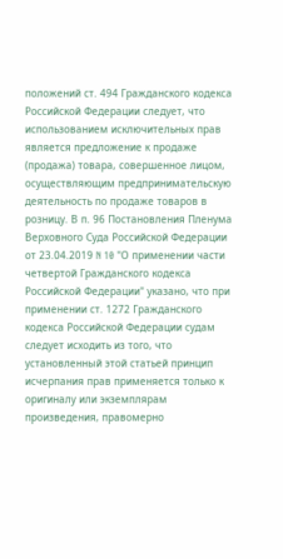положений ст. 494 Гражданского кодекса Российской Федерации следует, что использованием исключительных прав является предложение к продаже (продажа) товара, совершенное лицом, осуществляющим предпринимательскую деятельность по продаже товаров в розницу. В п. 96 Постановления Пленума Верховного Суда Российской Федерации от 23.04.2019 N 10 "О применении части четвертой Гражданского кодекса Российской Федерации" указано, что при применении ст. 1272 Гражданского кодекса Российской Федерации судам следует исходить из того, что установленный этой статьей принцип исчерпания прав применяется только к оригиналу или экземплярам произведения, правомерно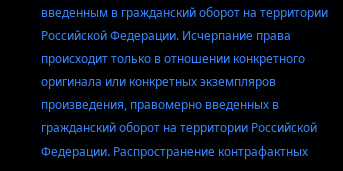введенным в гражданский оборот на территории Российской Федерации. Исчерпание права происходит только в отношении конкретного оригинала или конкретных экземпляров произведения, правомерно введенных в гражданский оборот на территории Российской Федерации. Распространение контрафактных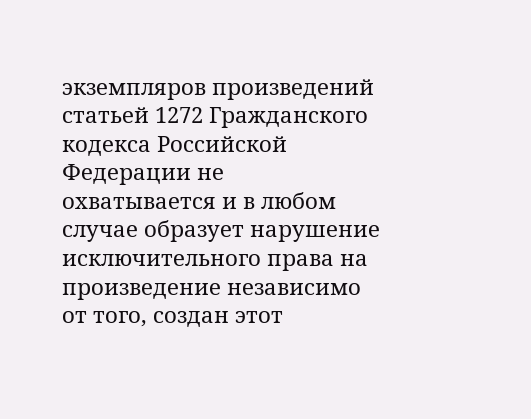экземпляров произведений статьей 1272 Гражданского кодекса Российской Федерации не охватывается и в любом случае образует нарушение исключительного права на произведение независимо от того, создан этот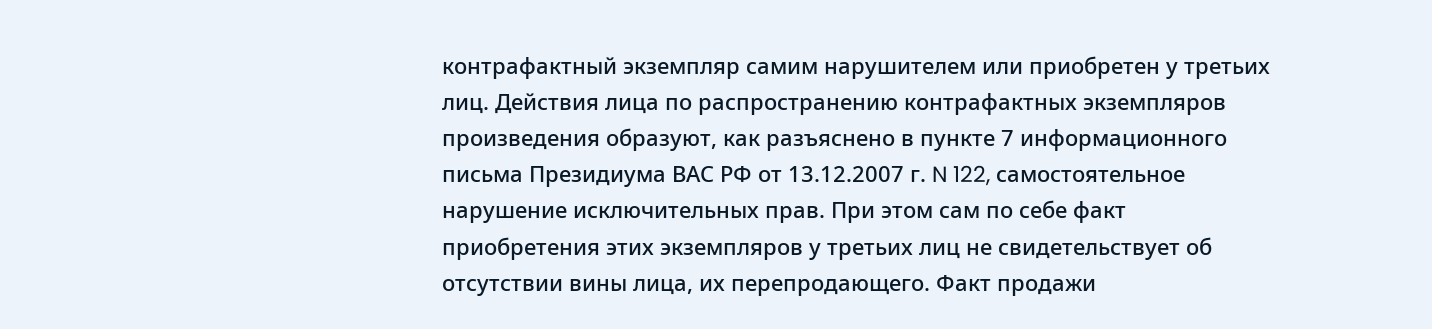контрафактный экземпляр самим нарушителем или приобретен у третьих лиц. Действия лица по распространению контрафактных экземпляров произведения образуют, как разъяснено в пункте 7 информационного письма Президиума ВАС РФ от 13.12.2007 г. N 122, самостоятельное нарушение исключительных прав. При этом сам по себе факт приобретения этих экземпляров у третьих лиц не свидетельствует об отсутствии вины лица, их перепродающего. Факт продажи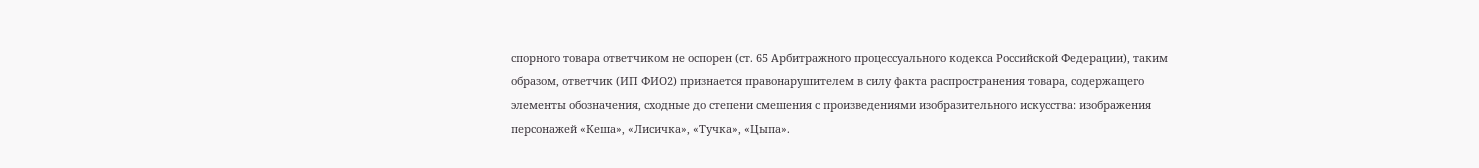спорного товара ответчиком не оспорен (ст. 65 Арбитражного процессуального кодекса Российской Федерации), таким образом, ответчик (ИП ФИО2) признается правонарушителем в силу факта распространения товара, содержащего элементы обозначения, сходные до степени смешения с произведениями изобразительного искусства: изображения персонажей «Кеша», «Лисичка», «Тучка», «Цыпа».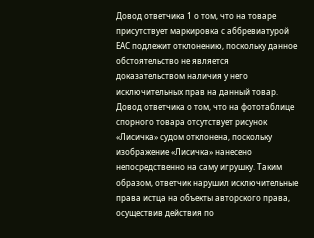Довод ответчика 1 о том, что на товаре присутствует маркировка с аббревиатурой ЕАС подлежит отклонению, поскольку данное обстоятельство не является доказательством наличия у него исключительных прав на данный товар. Довод ответчика о том, что на фототаблице спорного товара отсутствует рисунок «Лисичка» судом отклонена, поскольку изображение «Лисичка» нанесено непосредственно на саму игрушку. Таким образом, ответчик нарушил исключительные права истца на объекты авторского права, осуществив действия по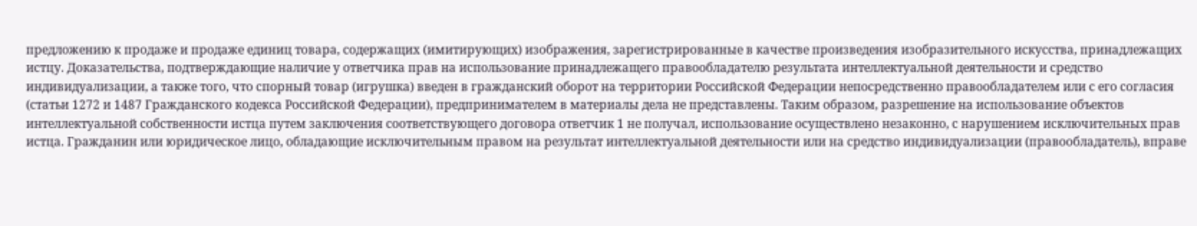предложению к продаже и продаже единиц товара, содержащих (имитирующих) изображения, зарегистрированные в качестве произведения изобразительного искусства, принадлежащих истцу. Доказательства, подтверждающие наличие у ответчика прав на использование принадлежащего правообладателю результата интеллектуальной деятельности и средство индивидуализации, а также того, что спорный товар (игрушка) введен в гражданский оборот на территории Российской Федерации непосредственно правообладателем или с его согласия (статьи 1272 и 1487 Гражданского кодекса Российской Федерации), предпринимателем в материалы дела не представлены. Таким образом, разрешение на использование объектов интеллектуальной собственности истца путем заключения соответствующего договора ответчик 1 не получал, использование осуществлено незаконно, с нарушением исключительных прав истца. Гражданин или юридическое лицо, обладающие исключительным правом на результат интеллектуальной деятельности или на средство индивидуализации (правообладатель), вправе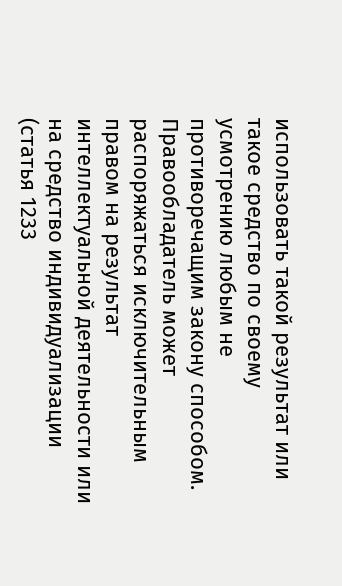использовать такой результат или такое средство по своему усмотрению любым не противоречащим закону способом. Правообладатель может распоряжаться исключительным правом на результат интеллектуальной деятельности или на средство индивидуализации (статья 1233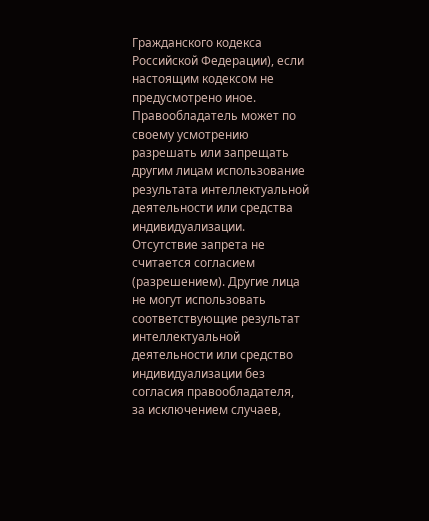Гражданского кодекса Российской Федерации), если настоящим кодексом не предусмотрено иное. Правообладатель может по своему усмотрению разрешать или запрещать другим лицам использование результата интеллектуальной деятельности или средства индивидуализации. Отсутствие запрета не считается согласием (разрешением). Другие лица не могут использовать соответствующие результат интеллектуальной деятельности или средство индивидуализации без согласия правообладателя, за исключением случаев,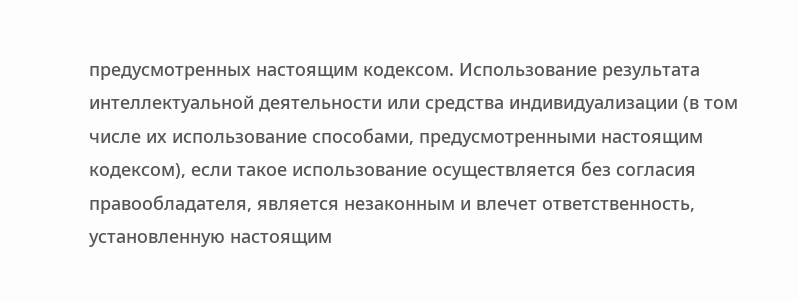предусмотренных настоящим кодексом. Использование результата интеллектуальной деятельности или средства индивидуализации (в том числе их использование способами, предусмотренными настоящим кодексом), если такое использование осуществляется без согласия правообладателя, является незаконным и влечет ответственность, установленную настоящим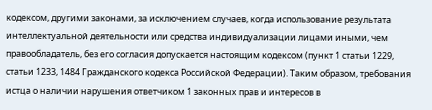кодексом, другими законами, за исключением случаев, когда использование результата интеллектуальной деятельности или средства индивидуализации лицами иными, чем правообладатель, без его согласия допускается настоящим кодексом (пункт 1 статьи 1229, статьи 1233, 1484 Гражданского кодекса Российской Федерации). Таким образом, требования истца о наличии нарушения ответчиком 1 законных прав и интересов в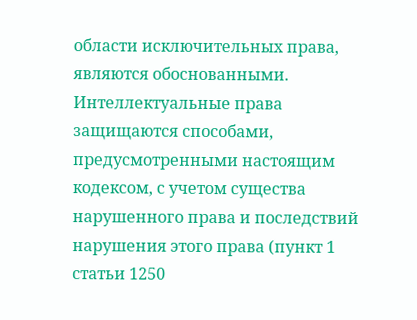области исключительных права, являются обоснованными. Интеллектуальные права защищаются способами, предусмотренными настоящим кодексом, с учетом существа нарушенного права и последствий нарушения этого права (пункт 1 статьи 1250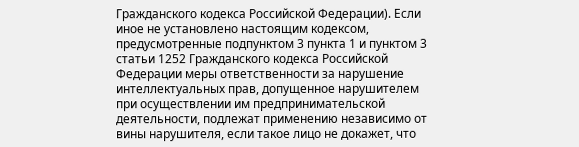Гражданского кодекса Российской Федерации). Если иное не установлено настоящим кодексом, предусмотренные подпунктом 3 пункта 1 и пунктом 3 статьи 1252 Гражданского кодекса Российской Федерации меры ответственности за нарушение интеллектуальных прав, допущенное нарушителем при осуществлении им предпринимательской деятельности, подлежат применению независимо от вины нарушителя, если такое лицо не докажет, что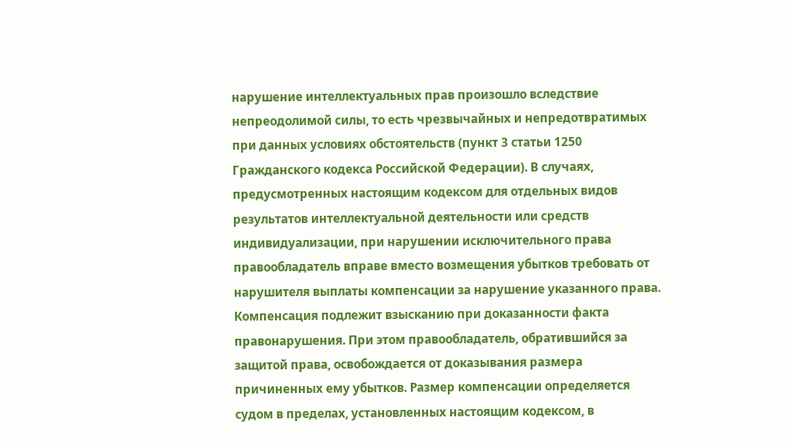нарушение интеллектуальных прав произошло вследствие непреодолимой силы, то есть чрезвычайных и непредотвратимых при данных условиях обстоятельств (пункт 3 статьи 1250 Гражданского кодекса Российской Федерации). В случаях, предусмотренных настоящим кодексом для отдельных видов результатов интеллектуальной деятельности или средств индивидуализации, при нарушении исключительного права правообладатель вправе вместо возмещения убытков требовать от нарушителя выплаты компенсации за нарушение указанного права. Компенсация подлежит взысканию при доказанности факта правонарушения. При этом правообладатель, обратившийся за защитой права, освобождается от доказывания размера причиненных ему убытков. Размер компенсации определяется судом в пределах, установленных настоящим кодексом, в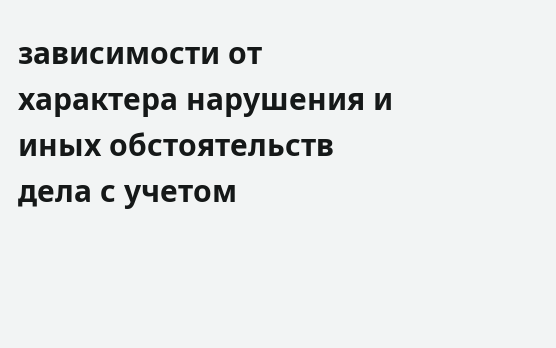зависимости от характера нарушения и иных обстоятельств дела с учетом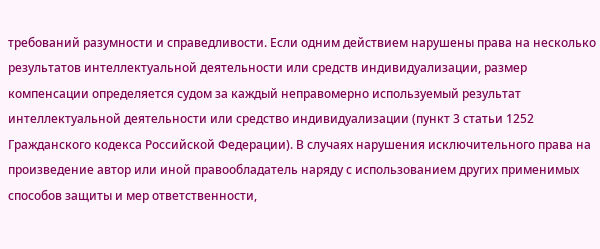требований разумности и справедливости. Если одним действием нарушены права на несколько результатов интеллектуальной деятельности или средств индивидуализации, размер компенсации определяется судом за каждый неправомерно используемый результат интеллектуальной деятельности или средство индивидуализации (пункт 3 статьи 1252 Гражданского кодекса Российской Федерации). В случаях нарушения исключительного права на произведение автор или иной правообладатель наряду с использованием других применимых способов защиты и мер ответственности,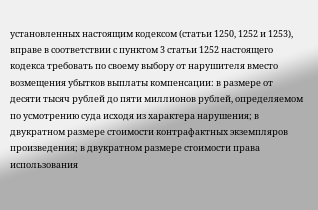установленных настоящим кодексом (статьи 1250, 1252 и 1253), вправе в соответствии с пунктом 3 статьи 1252 настоящего кодекса требовать по своему выбору от нарушителя вместо возмещения убытков выплаты компенсации: в размере от десяти тысяч рублей до пяти миллионов рублей, определяемом по усмотрению суда исходя из характера нарушения; в двукратном размере стоимости контрафактных экземпляров произведения; в двукратном размере стоимости права использования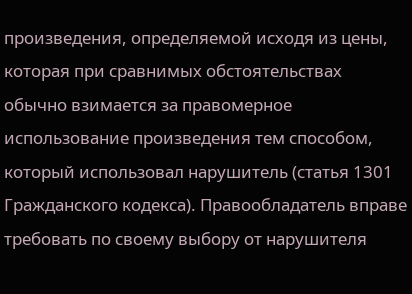произведения, определяемой исходя из цены, которая при сравнимых обстоятельствах обычно взимается за правомерное использование произведения тем способом, который использовал нарушитель (статья 1301 Гражданского кодекса). Правообладатель вправе требовать по своему выбору от нарушителя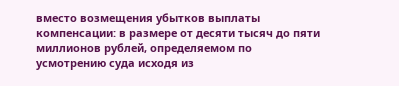вместо возмещения убытков выплаты компенсации: в размере от десяти тысяч до пяти миллионов рублей, определяемом по усмотрению суда исходя из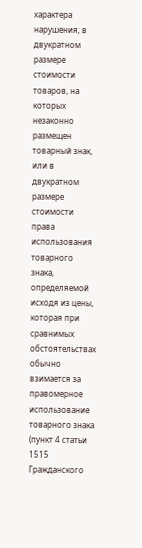характера нарушения; в двукратном размере стоимости товаров, на которых незаконно размещен товарный знак, или в двукратном размере стоимости права использования товарного знака, определяемой исходя из цены, которая при сравнимых обстоятельствах обычно взимается за правомерное использование товарного знака (пункт 4 статьи 1515 Гражданского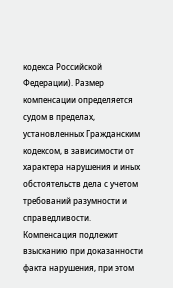кодекса Российской Федерации). Размер компенсации определяется судом в пределах, установленных Гражданским кодексом, в зависимости от характера нарушения и иных обстоятельств дела с учетом требований разумности и справедливости. Компенсация подлежит взысканию при доказанности факта нарушения, при этом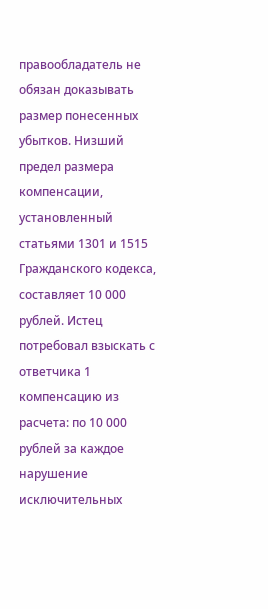правообладатель не обязан доказывать размер понесенных убытков. Низший предел размера компенсации, установленный статьями 1301 и 1515 Гражданского кодекса, составляет 10 000 рублей. Истец потребовал взыскать с ответчика 1 компенсацию из расчета: по 10 000 рублей за каждое нарушение исключительных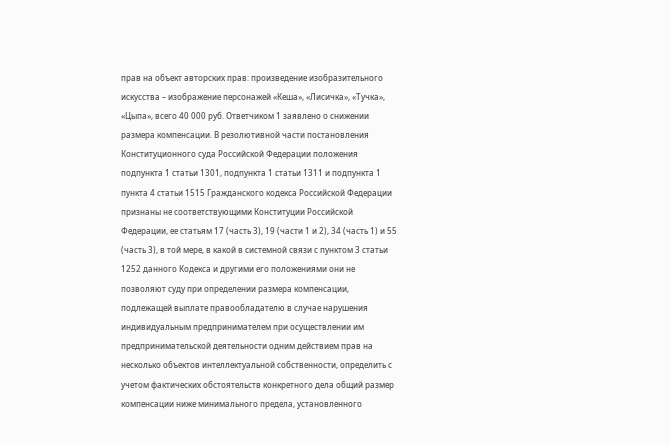прав на объект авторских прав: произведение изобразительного искусства – изображение персонажей «Кеша», «Лисичка», «Тучка», «Цыпа», всего 40 000 руб. Ответчиком 1 заявлено о снижении размера компенсации. В резолютивной части постановления Конституционного суда Российской Федерации положения подпункта 1 статьи 1301, подпункта 1 статьи 1311 и подпункта 1 пункта 4 статьи 1515 Гражданского кодекса Российской Федерации признаны не соответствующими Конституции Российской Федерации, ее статьям 17 (часть 3), 19 (части 1 и 2), 34 (часть 1) и 55 (часть 3), в той мере, в какой в системной связи с пунктом 3 статьи 1252 данного Кодекса и другими его положениями они не позволяют суду при определении размера компенсации, подлежащей выплате правообладателю в случае нарушения индивидуальным предпринимателем при осуществлении им предпринимательской деятельности одним действием прав на несколько объектов интеллектуальной собственности, определить с учетом фактических обстоятельств конкретного дела общий размер компенсации ниже минимального предела, установленного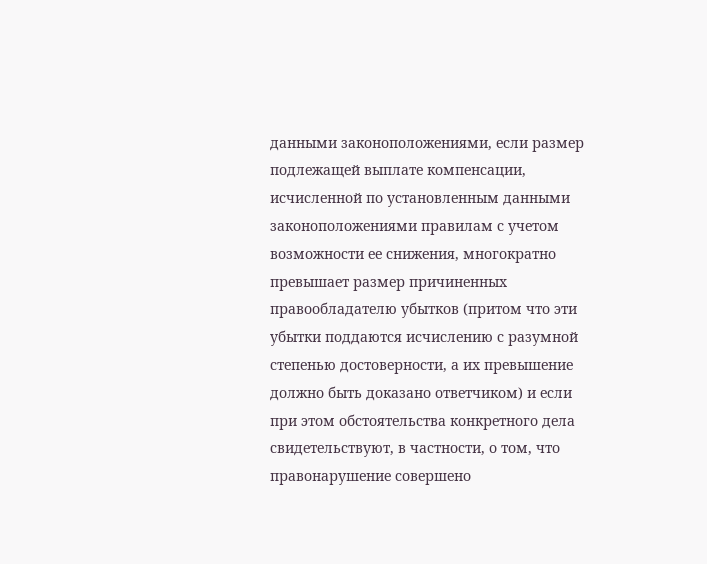данными законоположениями, если размер подлежащей выплате компенсации, исчисленной по установленным данными законоположениями правилам с учетом возможности ее снижения, многократно превышает размер причиненных правообладателю убытков (притом что эти убытки поддаются исчислению с разумной степенью достоверности, а их превышение должно быть доказано ответчиком) и если при этом обстоятельства конкретного дела свидетельствуют, в частности, о том, что правонарушение совершено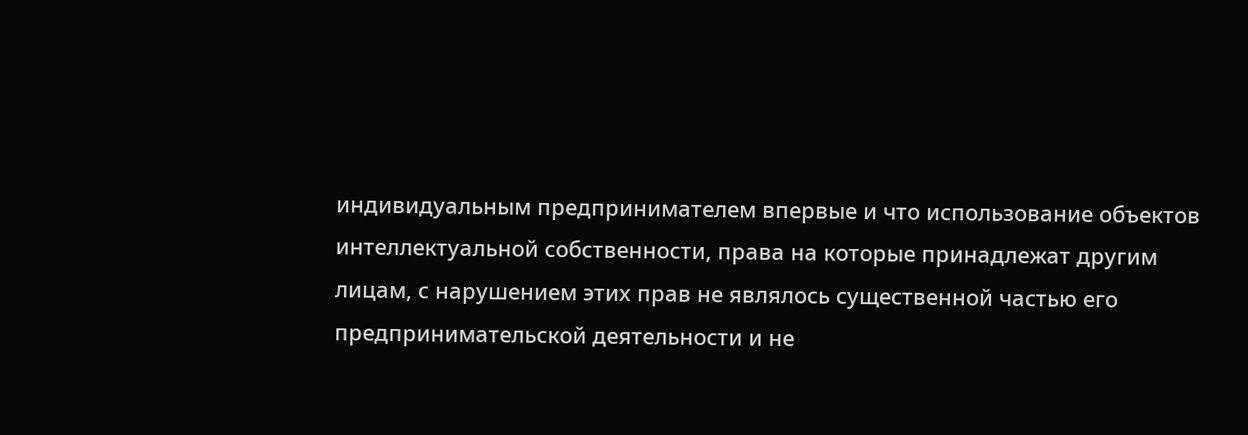индивидуальным предпринимателем впервые и что использование объектов интеллектуальной собственности, права на которые принадлежат другим лицам, с нарушением этих прав не являлось существенной частью его предпринимательской деятельности и не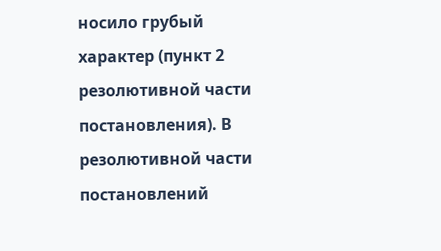носило грубый характер (пункт 2 резолютивной части постановления). В резолютивной части постановлений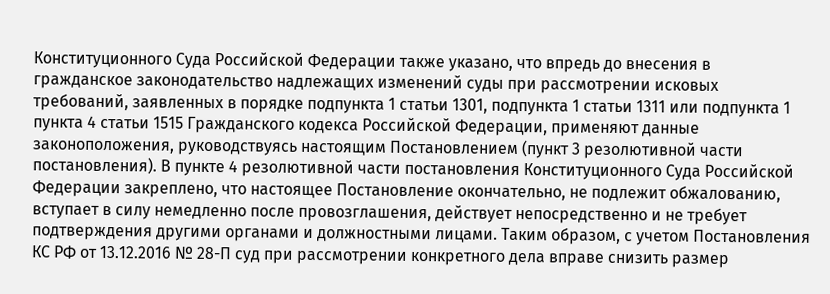Конституционного Суда Российской Федерации также указано, что впредь до внесения в гражданское законодательство надлежащих изменений суды при рассмотрении исковых требований, заявленных в порядке подпункта 1 статьи 1301, подпункта 1 статьи 1311 или подпункта 1 пункта 4 статьи 1515 Гражданского кодекса Российской Федерации, применяют данные законоположения, руководствуясь настоящим Постановлением (пункт 3 резолютивной части постановления). В пункте 4 резолютивной части постановления Конституционного Суда Российской Федерации закреплено, что настоящее Постановление окончательно, не подлежит обжалованию, вступает в силу немедленно после провозглашения, действует непосредственно и не требует подтверждения другими органами и должностными лицами. Таким образом, с учетом Постановления КС РФ от 13.12.2016 № 28-П суд при рассмотрении конкретного дела вправе снизить размер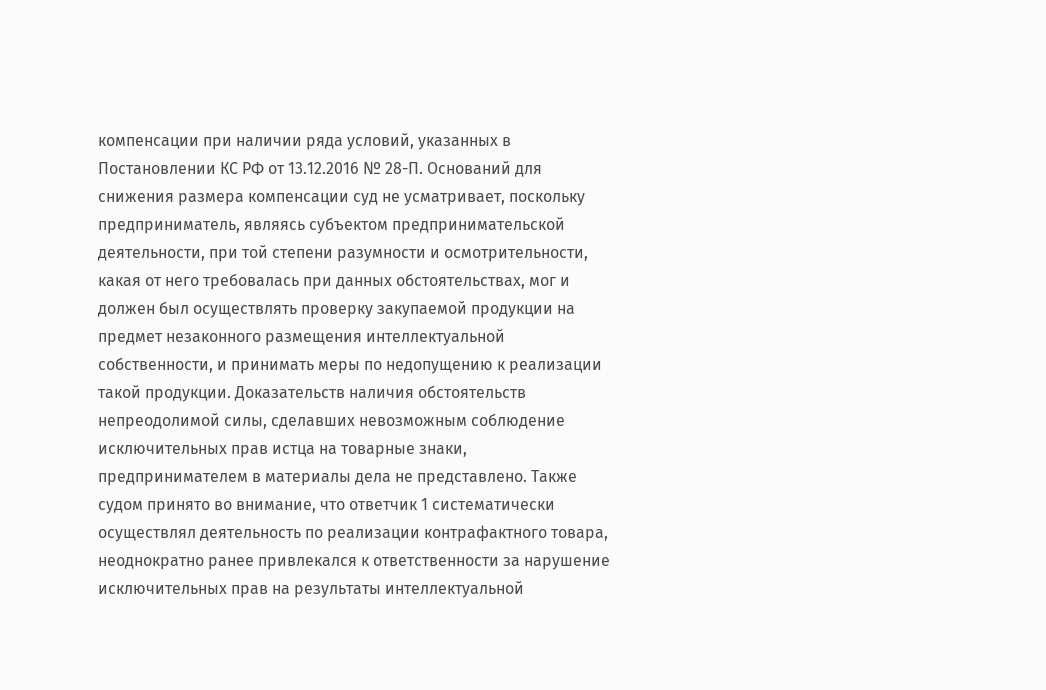компенсации при наличии ряда условий, указанных в Постановлении КС РФ от 13.12.2016 № 28-П. Оснований для снижения размера компенсации суд не усматривает, поскольку предприниматель, являясь субъектом предпринимательской деятельности, при той степени разумности и осмотрительности, какая от него требовалась при данных обстоятельствах, мог и должен был осуществлять проверку закупаемой продукции на предмет незаконного размещения интеллектуальной собственности, и принимать меры по недопущению к реализации такой продукции. Доказательств наличия обстоятельств непреодолимой силы, сделавших невозможным соблюдение исключительных прав истца на товарные знаки, предпринимателем в материалы дела не представлено. Также судом принято во внимание, что ответчик 1 систематически осуществлял деятельность по реализации контрафактного товара, неоднократно ранее привлекался к ответственности за нарушение исключительных прав на результаты интеллектуальной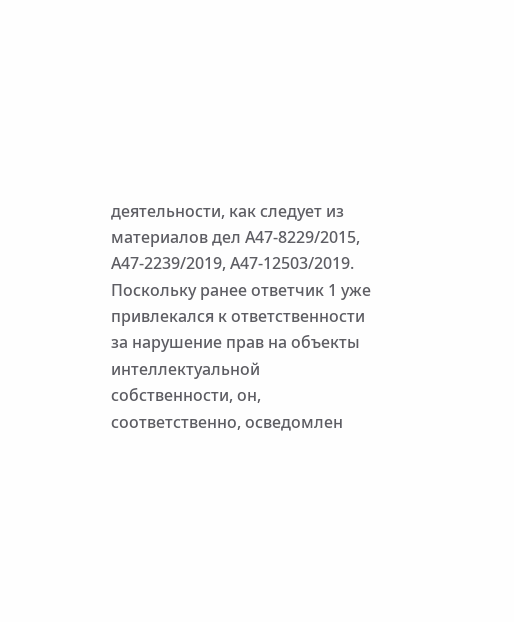деятельности, как следует из материалов дел А47-8229/2015, А47-2239/2019, А47-12503/2019. Поскольку ранее ответчик 1 уже привлекался к ответственности за нарушение прав на объекты интеллектуальной собственности, он, соответственно, осведомлен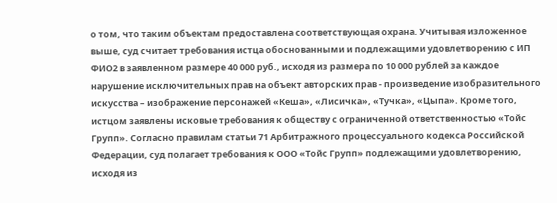о том, что таким объектам предоставлена соответствующая охрана. Учитывая изложенное выше, суд считает требования истца обоснованными и подлежащими удовлетворению с ИП ФИО2 в заявленном размере 40 000 руб., исходя из размера по 10 000 рублей за каждое нарушение исключительных прав на объект авторских прав - произведение изобразительного искусства – изображение персонажей «Кеша», «Лисичка», «Тучка», «Цыпа». Кроме того, истцом заявлены исковые требования к обществу с ограниченной ответственностью «Тойс Групп». Согласно правилам статьи 71 Арбитражного процессуального кодекса Российской Федерации, суд полагает требования к ООО «Тойс Групп» подлежащими удовлетворению, исходя из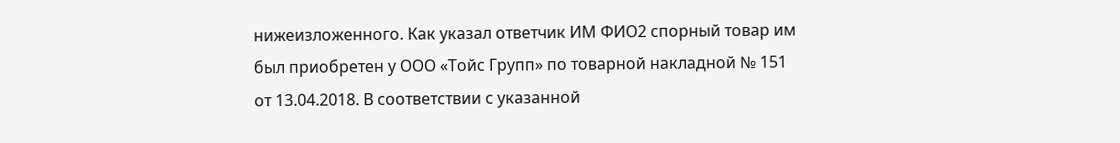нижеизложенного. Как указал ответчик ИМ ФИО2 спорный товар им был приобретен у ООО «Тойс Групп» по товарной накладной № 151 от 13.04.2018. В соответствии с указанной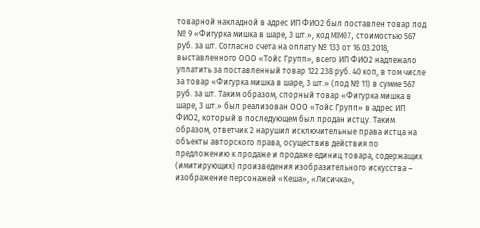товарной накладной в адрес ИП ФИО2 был поставлен товар под № 9 «Фигурка мишка в шаре, 3 шт.», код MIM07, стоимостью 567 руб. за шт. Согласно счета на оплату № 133 от 16.03.2018, выставленного ООО «Тойс Групп», всего ИП ФИО2 надлежало уплатить за поставленный товар 122 238 руб. 40 коп, в том числе за товар «Фигурка мишка в шаре, 3 шт.» (под № 11) в сумме 567 руб. за шт. Таким образом, спорный товар «Фигурка мишка в шаре, 3 шт.» был реализован ООО «Тойс Групп» в адрес ИП ФИО2, который в последующем был продан истцу. Таким образом, ответчик 2 нарушил исключительные права истца на объекты авторского права, осуществив действия по предложению к продаже и продаже единиц товара, содержащих (имитирующих) произведения изобразительного искусства – изображение персонажей «Кеша», «Лисичка»,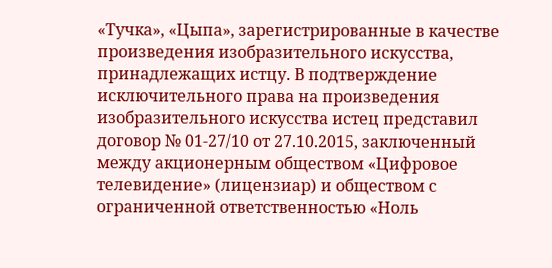«Тучка», «Цыпа», зарегистрированные в качестве произведения изобразительного искусства, принадлежащих истцу. В подтверждение исключительного права на произведения изобразительного искусства истец представил договор № 01-27/10 от 27.10.2015, заключенный между акционерным обществом «Цифровое телевидение» (лицензиар) и обществом с ограниченной ответственностью «Ноль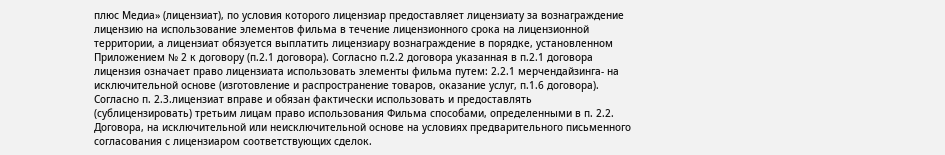плюс Медиа» (лицензиат), по условия которого лицензиар предоставляет лицензиату за вознаграждение лицензию на использование элементов фильма в течение лицензионного срока на лицензионной территории, а лицензиат обязуется выплатить лицензиару вознаграждение в порядке, установленном Приложением № 2 к договору (п.2.1 договора). Согласно п.2.2 договора указанная в п.2.1 договора лицензия означает право лицензиата использовать элементы фильма путем: 2.2.1 мерчендайзинга- на исключительной основе (изготовление и распространение товаров, оказание услуг, п.1.6 договора). Согласно п. 2.3.лицензиат вправе и обязан фактически использовать и предоставлять (сублицензировать) третьим лицам право использования Фильма способами, определенными в п. 2.2. Договора, на исключительной или неисключительной основе на условиях предварительного письменного согласования с лицензиаром соответствующих сделок.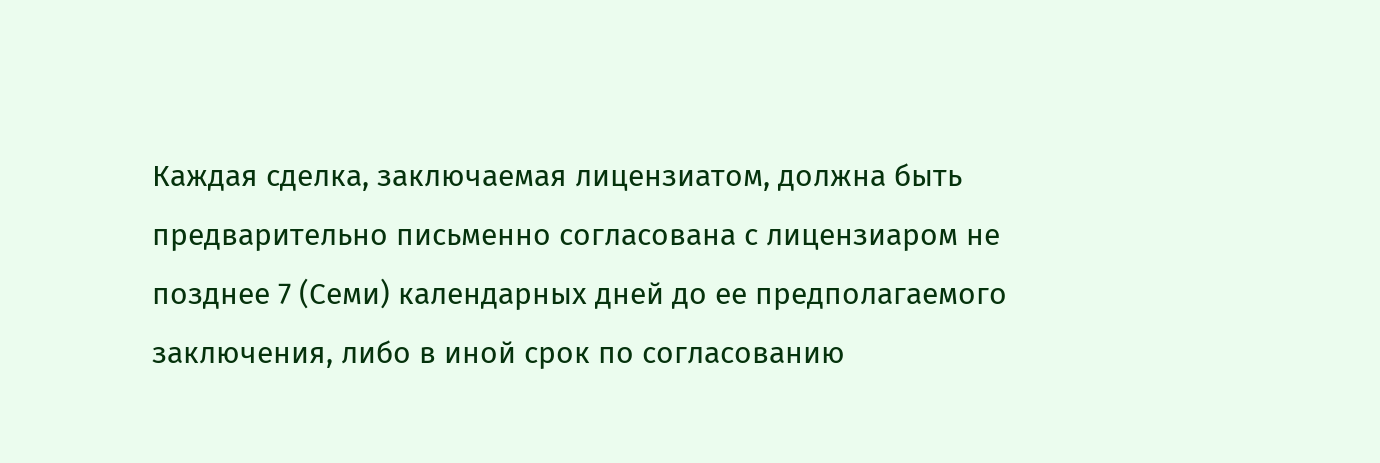Каждая сделка, заключаемая лицензиатом, должна быть предварительно письменно согласована с лицензиаром не позднее 7 (Семи) календарных дней до ее предполагаемого заключения, либо в иной срок по согласованию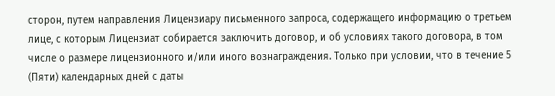сторон, путем направления Лицензиару письменного запроса, содержащего информацию о третьем лице, с которым Лицензиат собирается заключить договор, и об условиях такого договора, в том числе о размере лицензионного и/или иного вознаграждения. Только при условии, что в течение 5 (Пяти) календарных дней с даты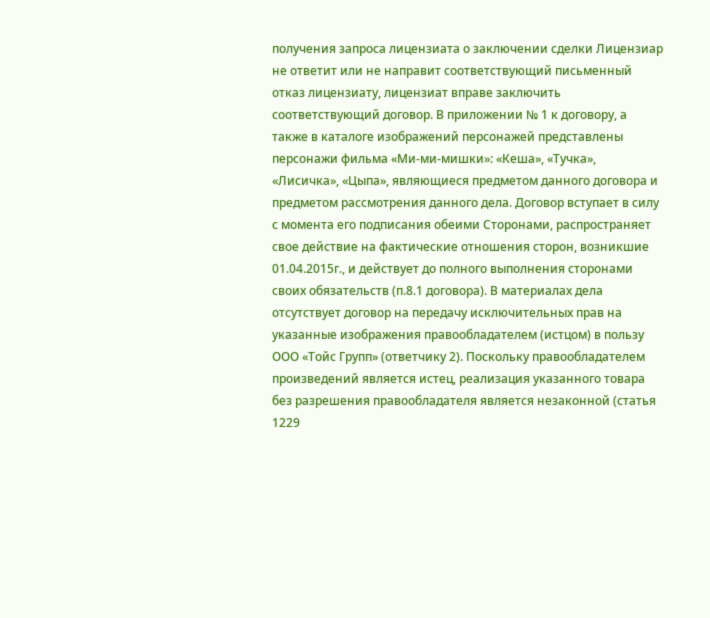получения запроса лицензиата о заключении сделки Лицензиар не ответит или не направит соответствующий письменный отказ лицензиату, лицензиат вправе заключить соответствующий договор. В приложении № 1 к договору, а также в каталоге изображений персонажей представлены персонажи фильма «Ми-ми-мишки»: «Кеша», «Тучка», «Лисичка», «Цыпа», являющиеся предметом данного договора и предметом рассмотрения данного дела. Договор вступает в силу с момента его подписания обеими Сторонами, распространяет свое действие на фактические отношения сторон, возникшие 01.04.2015г., и действует до полного выполнения сторонами своих обязательств (п.8.1 договора). В материалах дела отсутствует договор на передачу исключительных прав на указанные изображения правообладателем (истцом) в пользу ООО «Тойс Групп» (ответчику 2). Поскольку правообладателем произведений является истец, реализация указанного товара без разрешения правообладателя является незаконной (статья 1229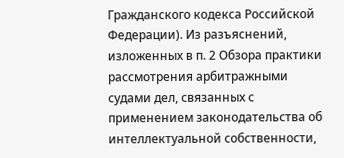Гражданского кодекса Российской Федерации). Из разъяснений, изложенных в п. 2 Обзора практики рассмотрения арбитражными судами дел, связанных с применением законодательства об интеллектуальной собственности,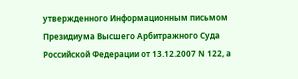утвержденного Информационным письмом Президиума Высшего Арбитражного Суда Российской Федерации от 13.12.2007 N 122, а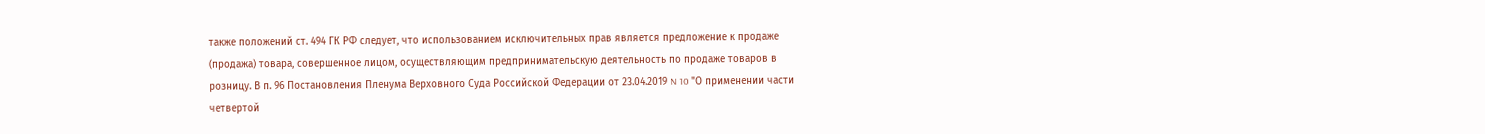также положений ст. 494 ГК РФ следует, что использованием исключительных прав является предложение к продаже (продажа) товара, совершенное лицом, осуществляющим предпринимательскую деятельность по продаже товаров в розницу. В п. 96 Постановления Пленума Верховного Суда Российской Федерации от 23.04.2019 N 10 "О применении части четвертой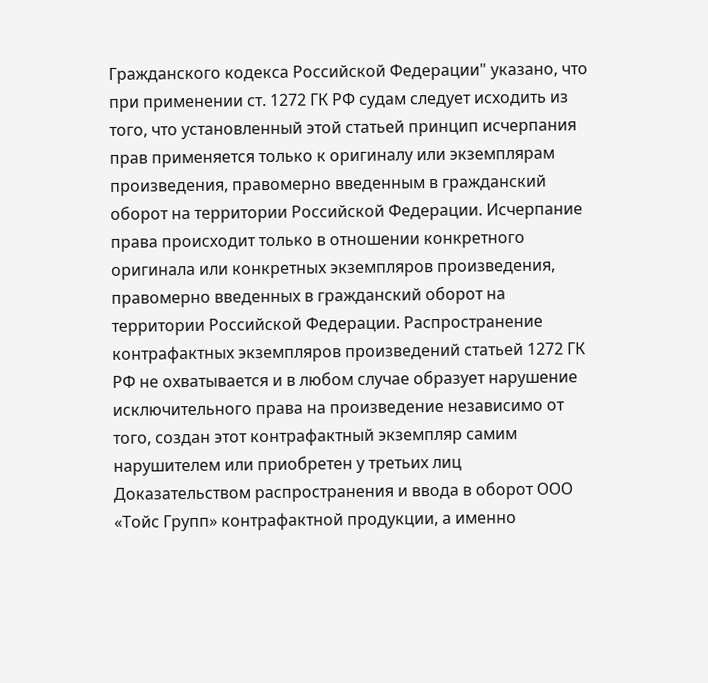Гражданского кодекса Российской Федерации" указано, что при применении ст. 1272 ГК РФ судам следует исходить из того, что установленный этой статьей принцип исчерпания прав применяется только к оригиналу или экземплярам произведения, правомерно введенным в гражданский оборот на территории Российской Федерации. Исчерпание права происходит только в отношении конкретного оригинала или конкретных экземпляров произведения, правомерно введенных в гражданский оборот на территории Российской Федерации. Распространение контрафактных экземпляров произведений статьей 1272 ГК РФ не охватывается и в любом случае образует нарушение исключительного права на произведение независимо от того, создан этот контрафактный экземпляр самим нарушителем или приобретен у третьих лиц Доказательством распространения и ввода в оборот ООО «Тойс Групп» контрафактной продукции, а именно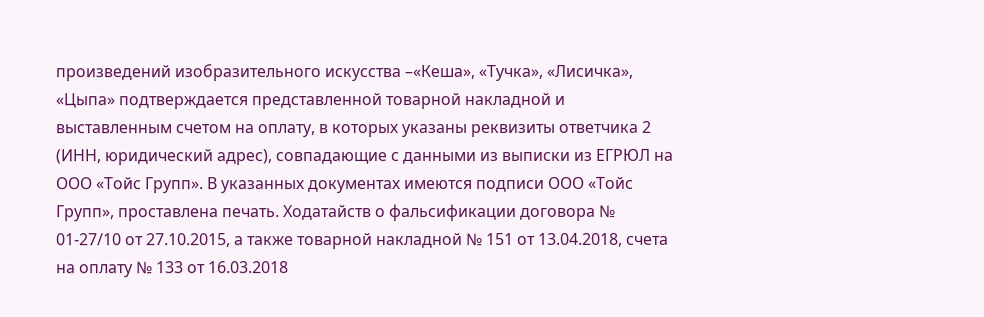произведений изобразительного искусства –«Кеша», «Тучка», «Лисичка», «Цыпа» подтверждается представленной товарной накладной и выставленным счетом на оплату, в которых указаны реквизиты ответчика 2 (ИНН, юридический адрес), совпадающие с данными из выписки из ЕГРЮЛ на ООО «Тойс Групп». В указанных документах имеются подписи ООО «Тойс Групп», проставлена печать. Ходатайств о фальсификации договора № 01-27/10 от 27.10.2015, а также товарной накладной № 151 от 13.04.2018, счета на оплату № 133 от 16.03.2018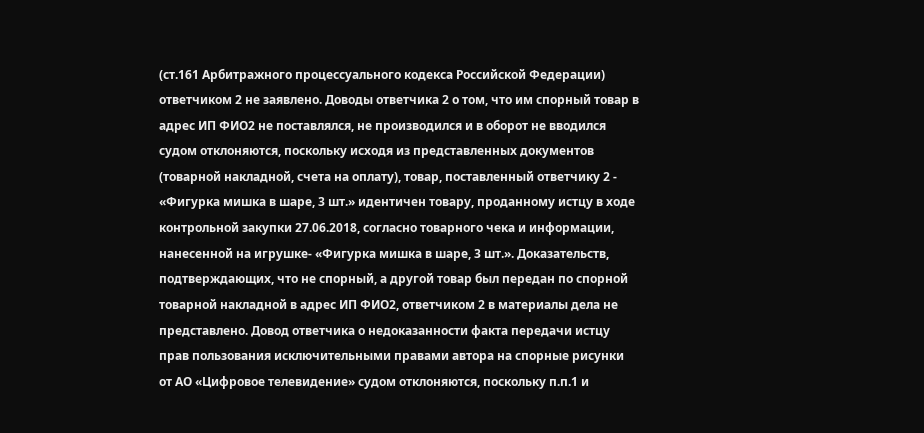(ст.161 Арбитражного процессуального кодекса Российской Федерации) ответчиком 2 не заявлено. Доводы ответчика 2 о том, что им спорный товар в адрес ИП ФИО2 не поставлялся, не производился и в оборот не вводился судом отклоняются, поскольку исходя из представленных документов (товарной накладной, счета на оплату), товар, поставленный ответчику 2 - «Фигурка мишка в шаре, 3 шт.» идентичен товару, проданному истцу в ходе контрольной закупки 27.06.2018, согласно товарного чека и информации, нанесенной на игрушке- «Фигурка мишка в шаре, 3 шт.». Доказательств, подтверждающих, что не спорный, а другой товар был передан по спорной товарной накладной в адрес ИП ФИО2, ответчиком 2 в материалы дела не представлено. Довод ответчика о недоказанности факта передачи истцу прав пользования исключительными правами автора на спорные рисунки от АО «Цифровое телевидение» судом отклоняются, поскольку п.п.1 и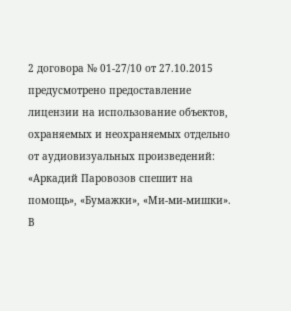2 договора № 01-27/10 от 27.10.2015 предусмотрено предоставление лицензии на использование объектов, охраняемых и неохраняемых отдельно от аудиовизуальных произведений: «Аркадий Паровозов спешит на помощь», «Бумажки», «Ми-ми-мишки». В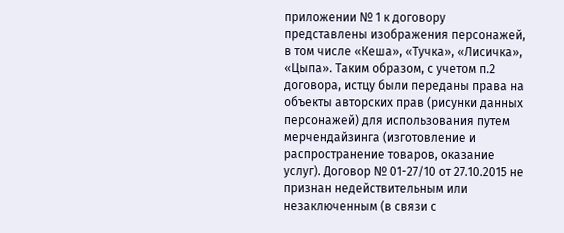приложении № 1 к договору представлены изображения персонажей, в том числе «Кеша», «Тучка», «Лисичка», «Цыпа». Таким образом, с учетом п.2 договора, истцу были переданы права на объекты авторских прав (рисунки данных персонажей) для использования путем мерчендайзинга (изготовление и распространение товаров, оказание услуг). Договор № 01-27/10 от 27.10.2015 не признан недействительным или незаключенным (в связи с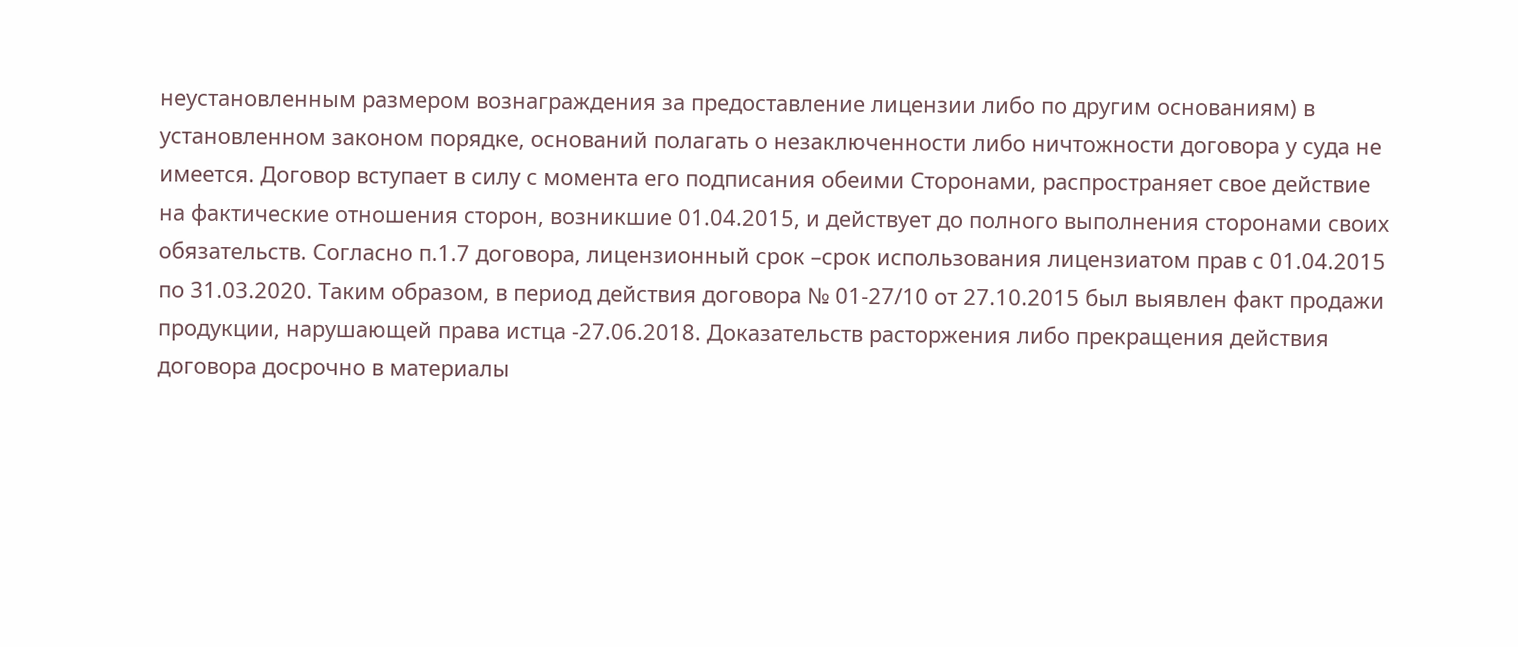неустановленным размером вознаграждения за предоставление лицензии либо по другим основаниям) в установленном законом порядке, оснований полагать о незаключенности либо ничтожности договора у суда не имеется. Договор вступает в силу с момента его подписания обеими Сторонами, распространяет свое действие на фактические отношения сторон, возникшие 01.04.2015, и действует до полного выполнения сторонами своих обязательств. Согласно п.1.7 договора, лицензионный срок –срок использования лицензиатом прав с 01.04.2015 по 31.03.2020. Таким образом, в период действия договора № 01-27/10 от 27.10.2015 был выявлен факт продажи продукции, нарушающей права истца -27.06.2018. Доказательств расторжения либо прекращения действия договора досрочно в материалы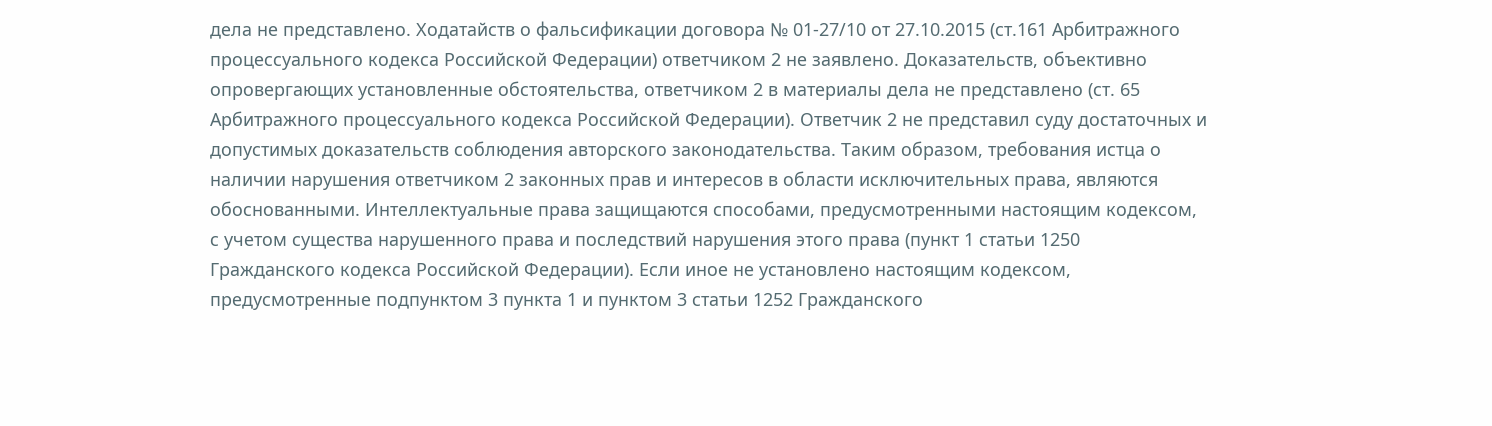дела не представлено. Ходатайств о фальсификации договора № 01-27/10 от 27.10.2015 (ст.161 Арбитражного процессуального кодекса Российской Федерации) ответчиком 2 не заявлено. Доказательств, объективно опровергающих установленные обстоятельства, ответчиком 2 в материалы дела не представлено (ст. 65 Арбитражного процессуального кодекса Российской Федерации). Ответчик 2 не представил суду достаточных и допустимых доказательств соблюдения авторского законодательства. Таким образом, требования истца о наличии нарушения ответчиком 2 законных прав и интересов в области исключительных права, являются обоснованными. Интеллектуальные права защищаются способами, предусмотренными настоящим кодексом, с учетом существа нарушенного права и последствий нарушения этого права (пункт 1 статьи 1250 Гражданского кодекса Российской Федерации). Если иное не установлено настоящим кодексом, предусмотренные подпунктом 3 пункта 1 и пунктом 3 статьи 1252 Гражданского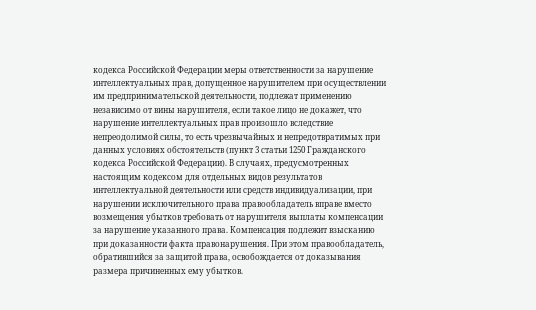кодекса Российской Федерации меры ответственности за нарушение интеллектуальных прав, допущенное нарушителем при осуществлении им предпринимательской деятельности, подлежат применению независимо от вины нарушителя, если такое лицо не докажет, что нарушение интеллектуальных прав произошло вследствие непреодолимой силы, то есть чрезвычайных и непредотвратимых при данных условиях обстоятельств (пункт 3 статьи 1250 Гражданского кодекса Российской Федерации). В случаях, предусмотренных настоящим кодексом для отдельных видов результатов интеллектуальной деятельности или средств индивидуализации, при нарушении исключительного права правообладатель вправе вместо возмещения убытков требовать от нарушителя выплаты компенсации за нарушение указанного права. Компенсация подлежит взысканию при доказанности факта правонарушения. При этом правообладатель, обратившийся за защитой права, освобождается от доказывания размера причиненных ему убытков.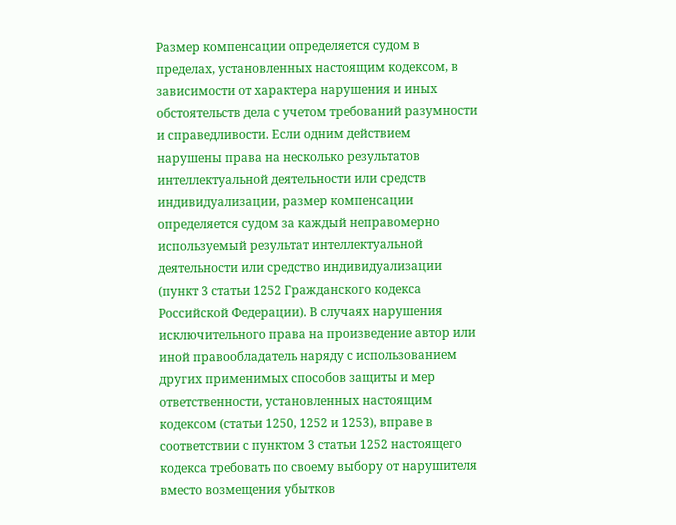Размер компенсации определяется судом в пределах, установленных настоящим кодексом, в зависимости от характера нарушения и иных обстоятельств дела с учетом требований разумности и справедливости. Если одним действием нарушены права на несколько результатов интеллектуальной деятельности или средств индивидуализации, размер компенсации определяется судом за каждый неправомерно используемый результат интеллектуальной деятельности или средство индивидуализации (пункт 3 статьи 1252 Гражданского кодекса Российской Федерации). В случаях нарушения исключительного права на произведение автор или иной правообладатель наряду с использованием других применимых способов защиты и мер ответственности, установленных настоящим кодексом (статьи 1250, 1252 и 1253), вправе в соответствии с пунктом 3 статьи 1252 настоящего кодекса требовать по своему выбору от нарушителя вместо возмещения убытков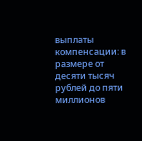выплаты компенсации: в размере от десяти тысяч рублей до пяти миллионов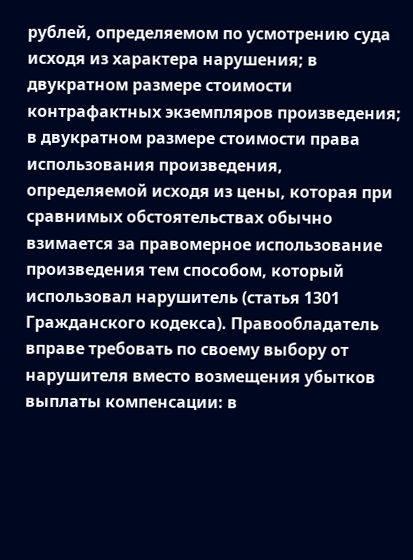рублей, определяемом по усмотрению суда исходя из характера нарушения; в двукратном размере стоимости контрафактных экземпляров произведения; в двукратном размере стоимости права использования произведения, определяемой исходя из цены, которая при сравнимых обстоятельствах обычно взимается за правомерное использование произведения тем способом, который использовал нарушитель (статья 1301 Гражданского кодекса). Правообладатель вправе требовать по своему выбору от нарушителя вместо возмещения убытков выплаты компенсации: в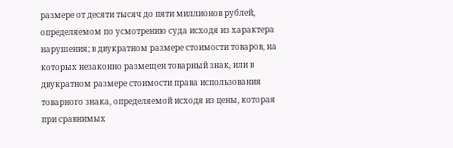размере от десяти тысяч до пяти миллионов рублей, определяемом по усмотрению суда исходя из характера нарушения; в двукратном размере стоимости товаров, на которых незаконно размещен товарный знак, или в двукратном размере стоимости права использования товарного знака, определяемой исходя из цены, которая при сравнимых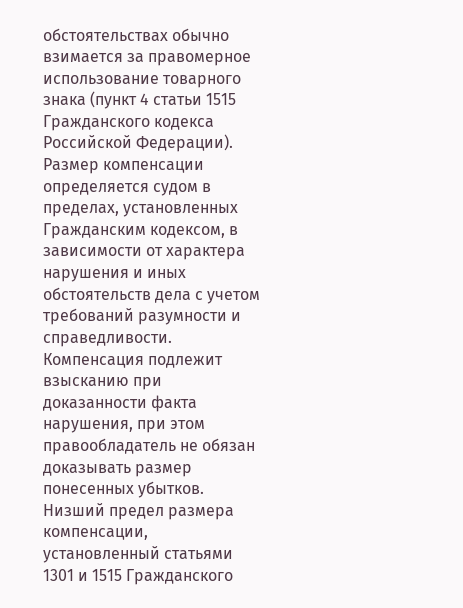обстоятельствах обычно взимается за правомерное использование товарного знака (пункт 4 статьи 1515 Гражданского кодекса Российской Федерации). Размер компенсации определяется судом в пределах, установленных Гражданским кодексом, в зависимости от характера нарушения и иных обстоятельств дела с учетом требований разумности и справедливости. Компенсация подлежит взысканию при доказанности факта нарушения, при этом правообладатель не обязан доказывать размер понесенных убытков. Низший предел размера компенсации, установленный статьями 1301 и 1515 Гражданского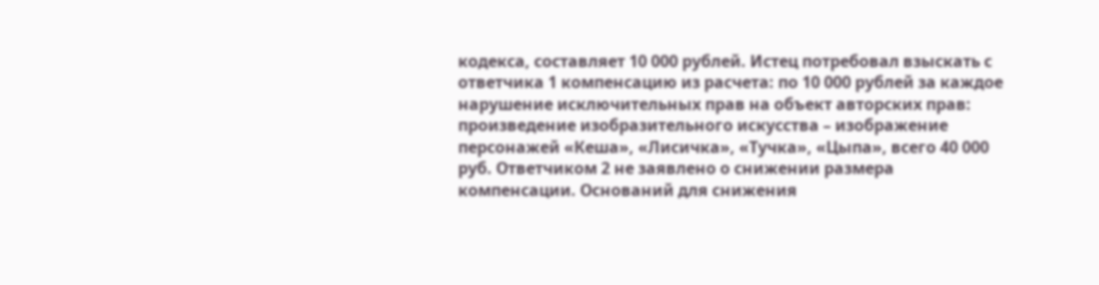кодекса, составляет 10 000 рублей. Истец потребовал взыскать с ответчика 1 компенсацию из расчета: по 10 000 рублей за каждое нарушение исключительных прав на объект авторских прав: произведение изобразительного искусства – изображение персонажей «Кеша», «Лисичка», «Тучка», «Цыпа», всего 40 000 руб. Ответчиком 2 не заявлено о снижении размера компенсации. Оснований для снижения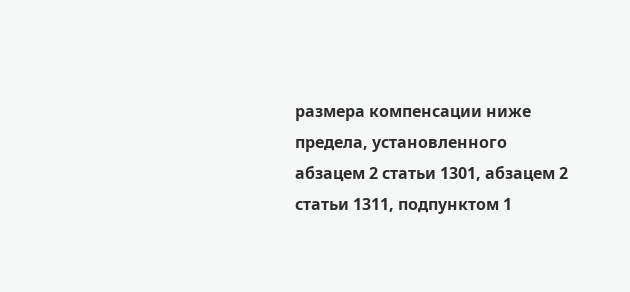размера компенсации ниже предела, установленного абзацем 2 статьи 1301, абзацем 2 статьи 1311, подпунктом 1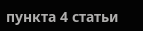пункта 4 статьи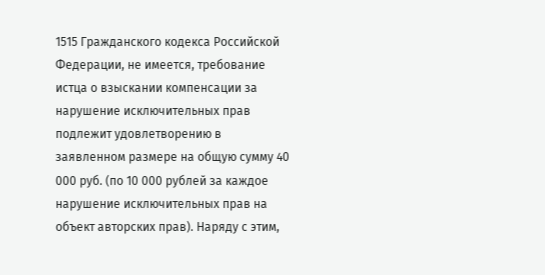1515 Гражданского кодекса Российской Федерации, не имеется, требование истца о взыскании компенсации за нарушение исключительных прав подлежит удовлетворению в заявленном размере на общую сумму 40 000 руб. (по 10 000 рублей за каждое нарушение исключительных прав на объект авторских прав). Наряду с этим,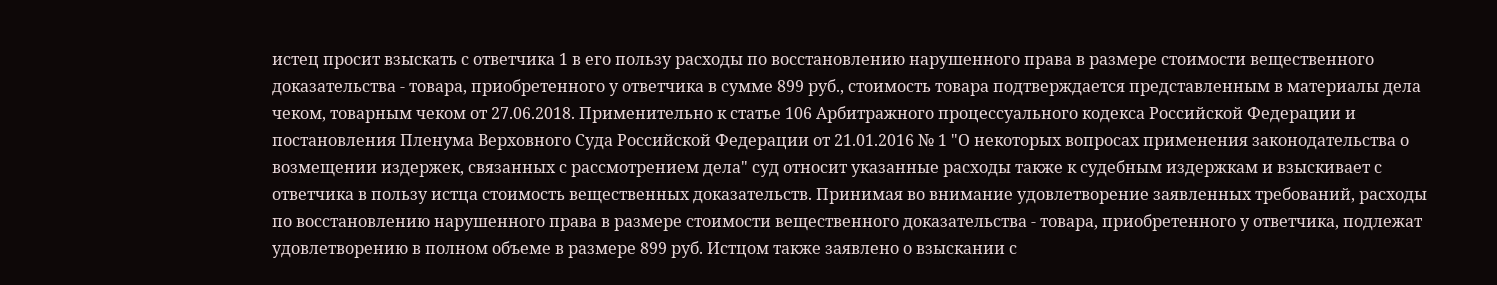истец просит взыскать с ответчика 1 в его пользу расходы по восстановлению нарушенного права в размере стоимости вещественного доказательства - товара, приобретенного у ответчика в сумме 899 руб., стоимость товара подтверждается представленным в материалы дела чеком, товарным чеком от 27.06.2018. Применительно к статье 106 Арбитражного процессуального кодекса Российской Федерации и постановления Пленума Верховного Суда Российской Федерации от 21.01.2016 № 1 "О некоторых вопросах применения законодательства о возмещении издержек, связанных с рассмотрением дела" суд относит указанные расходы также к судебным издержкам и взыскивает с ответчика в пользу истца стоимость вещественных доказательств. Принимая во внимание удовлетворение заявленных требований, расходы по восстановлению нарушенного права в размере стоимости вещественного доказательства - товара, приобретенного у ответчика, подлежат удовлетворению в полном объеме в размере 899 руб. Истцом также заявлено о взыскании с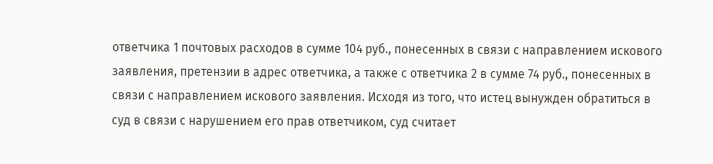ответчика 1 почтовых расходов в сумме 104 руб., понесенных в связи с направлением искового заявления, претензии в адрес ответчика, а также с ответчика 2 в сумме 74 руб., понесенных в связи с направлением искового заявления. Исходя из того, что истец вынужден обратиться в суд в связи с нарушением его прав ответчиком, суд считает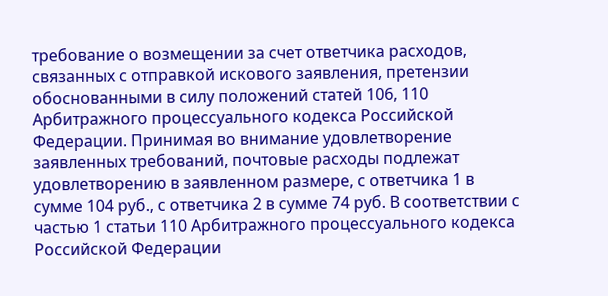требование о возмещении за счет ответчика расходов, связанных с отправкой искового заявления, претензии обоснованными в силу положений статей 106, 110 Арбитражного процессуального кодекса Российской Федерации. Принимая во внимание удовлетворение заявленных требований, почтовые расходы подлежат удовлетворению в заявленном размере, с ответчика 1 в сумме 104 руб., с ответчика 2 в сумме 74 руб. В соответствии с частью 1 статьи 110 Арбитражного процессуального кодекса Российской Федерации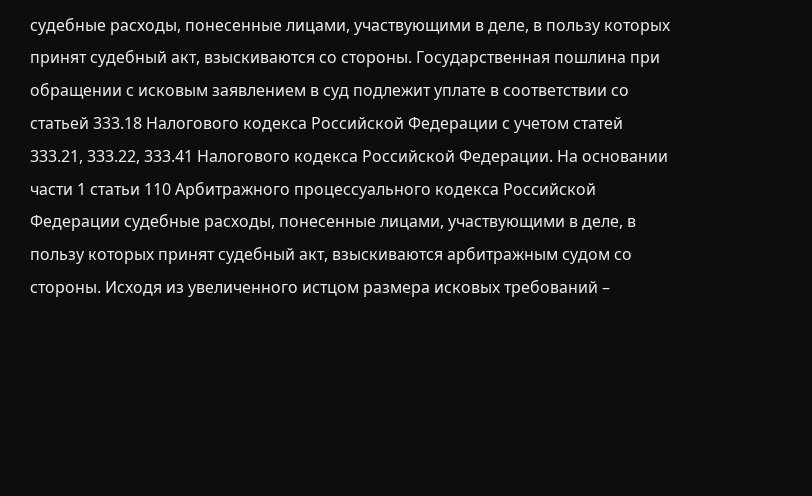судебные расходы, понесенные лицами, участвующими в деле, в пользу которых принят судебный акт, взыскиваются со стороны. Государственная пошлина при обращении с исковым заявлением в суд подлежит уплате в соответствии со статьей 333.18 Налогового кодекса Российской Федерации с учетом статей 333.21, 333.22, 333.41 Налогового кодекса Российской Федерации. На основании части 1 статьи 110 Арбитражного процессуального кодекса Российской Федерации судебные расходы, понесенные лицами, участвующими в деле, в пользу которых принят судебный акт, взыскиваются арбитражным судом со стороны. Исходя из увеличенного истцом размера исковых требований –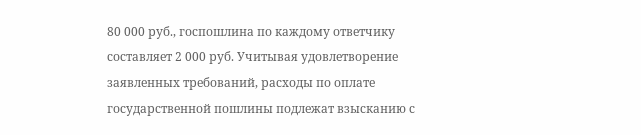80 000 руб., госпошлина по каждому ответчику составляет 2 000 руб. Учитывая удовлетворение заявленных требований, расходы по оплате государственной пошлины подлежат взысканию с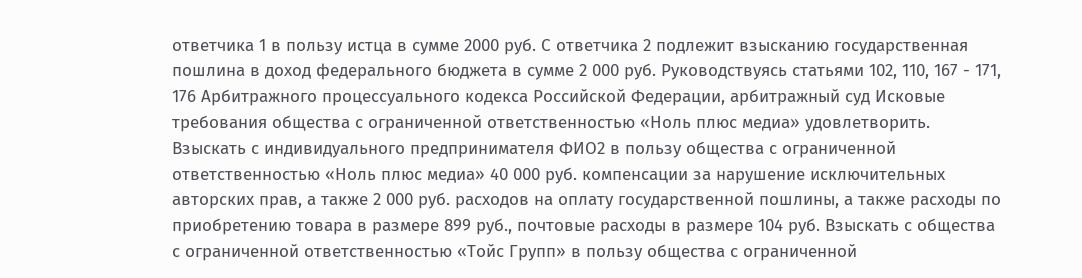ответчика 1 в пользу истца в сумме 2000 руб. С ответчика 2 подлежит взысканию государственная пошлина в доход федерального бюджета в сумме 2 000 руб. Руководствуясь статьями 102, 110, 167 - 171, 176 Арбитражного процессуального кодекса Российской Федерации, арбитражный суд Исковые требования общества с ограниченной ответственностью «Ноль плюс медиа» удовлетворить. Взыскать с индивидуального предпринимателя ФИО2 в пользу общества с ограниченной ответственностью «Ноль плюс медиа» 40 000 руб. компенсации за нарушение исключительных авторских прав, а также 2 000 руб. расходов на оплату государственной пошлины, а также расходы по приобретению товара в размере 899 руб., почтовые расходы в размере 104 руб. Взыскать с общества с ограниченной ответственностью «Тойс Групп» в пользу общества с ограниченной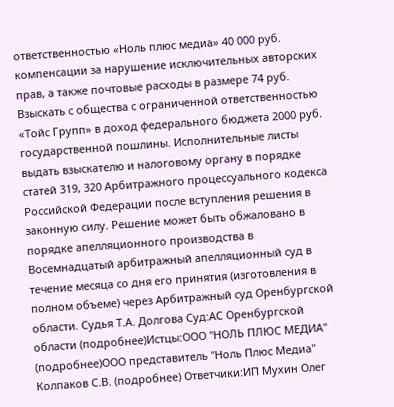ответственностью «Ноль плюс медиа» 40 000 руб. компенсации за нарушение исключительных авторских прав, а также почтовые расходы в размере 74 руб. Взыскать с общества с ограниченной ответственностью «Тойс Групп» в доход федерального бюджета 2000 руб. государственной пошлины. Исполнительные листы выдать взыскателю и налоговому органу в порядке статей 319, 320 Арбитражного процессуального кодекса Российской Федерации после вступления решения в законную силу. Решение может быть обжаловано в порядке апелляционного производства в Восемнадцатый арбитражный апелляционный суд в течение месяца со дня его принятия (изготовления в полном объеме) через Арбитражный суд Оренбургской области. Судья Т.А. Долгова Суд:АС Оренбургской области (подробнее)Истцы:ООО "НОЛЬ ПЛЮС МЕДИА" (подробнее)ООО представитель "Ноль Плюс Медиа" Колпаков С.В. (подробнее) Ответчики:ИП Мухин Олег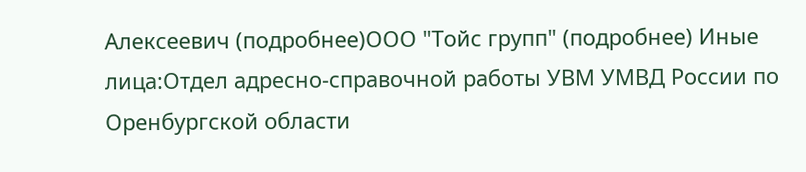Алексеевич (подробнее)ООО "Тойс групп" (подробнее) Иные лица:Отдел адресно-справочной работы УВМ УМВД России по Оренбургской области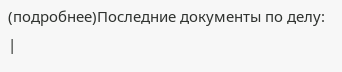(подробнее)Последние документы по делу: |